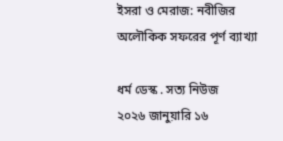ইসরা ও মেরাজ: নবীজির অলৌকিক সফরের পূর্ণ ব্যাখ্যা

ধর্ম ডেস্ক . সত্য নিউজ
২০২৬ জানুয়ারি ১৬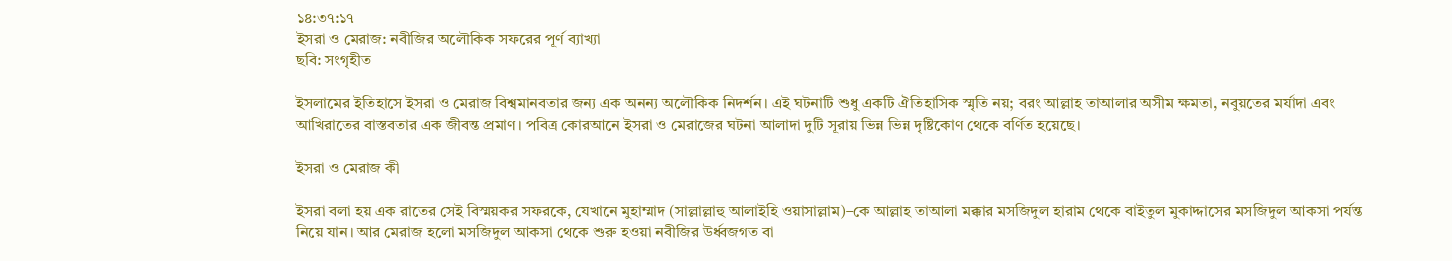১৪:৩৭:১৭
ইসরা ও মেরাজ: নবীজির অলৌকিক সফরের পূর্ণ ব্যাখ্যা
ছবি: সংগৃহীত

ইসলামের ইতিহাসে ইসরা ও মেরাজ বিশ্বমানবতার জন্য এক অনন্য অলৌকিক নিদর্শন। এই ঘটনাটি শুধু একটি ঐতিহাসিক স্মৃতি নয়; বরং আল্লাহ তাআলার অসীম ক্ষমতা, নবুয়তের মর্যাদা এবং আখিরাতের বাস্তবতার এক জীবন্ত প্রমাণ। পবিত্র কোরআনে ইসরা ও মেরাজের ঘটনা আলাদা দুটি সূরায় ভিন্ন ভিন্ন দৃষ্টিকোণ থেকে বর্ণিত হয়েছে।

ইসরা ও মেরাজ কী

ইসরা বলা হয় এক রাতের সেই বিস্ময়কর সফরকে, যেখানে মুহাম্মাদ (সাল্লাল্লাহু আলাইহি ওয়াসাল্লাম)–কে আল্লাহ তাআলা মক্কার মসজিদুল হারাম থেকে বাইতুল মুকাদ্দাসের মসজিদুল আকসা পর্যন্ত নিয়ে যান। আর মেরাজ হলো মসজিদুল আকসা থেকে শুরু হওয়া নবীজির উর্ধ্বজগত বা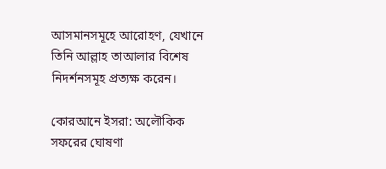আসমানসমূহে আরোহণ, যেখানে তিনি আল্লাহ তাআলার বিশেষ নিদর্শনসমূহ প্রত্যক্ষ করেন।

কোরআনে ইসরা: অলৌকিক সফরের ঘোষণা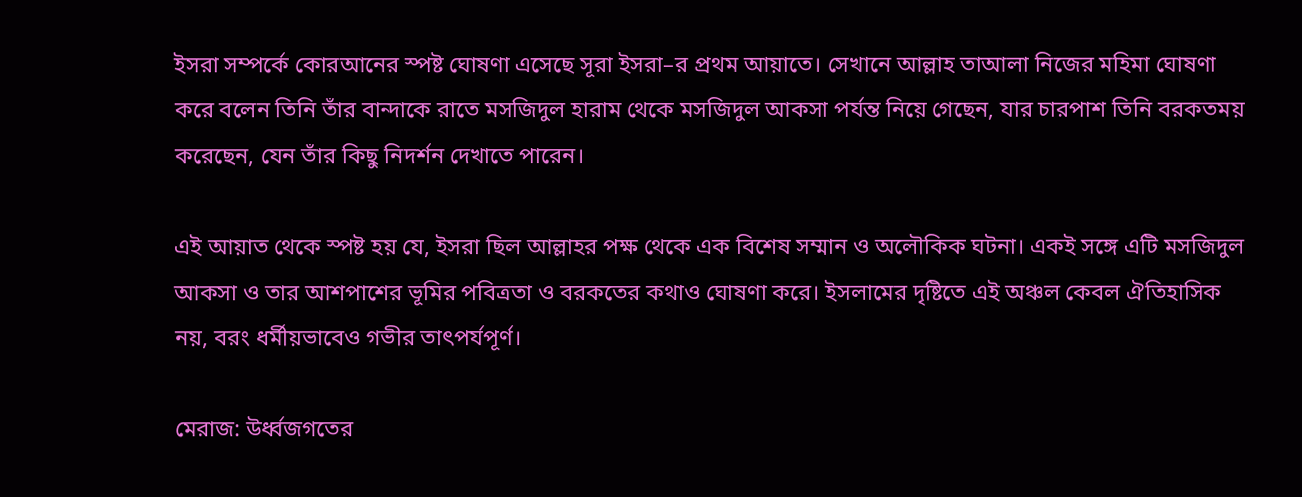ইসরা সম্পর্কে কোরআনের স্পষ্ট ঘোষণা এসেছে সূরা ইসরা–র প্রথম আয়াতে। সেখানে আল্লাহ তাআলা নিজের মহিমা ঘোষণা করে বলেন তিনি তাঁর বান্দাকে রাতে মসজিদুল হারাম থেকে মসজিদুল আকসা পর্যন্ত নিয়ে গেছেন, যার চারপাশ তিনি বরকতময় করেছেন, যেন তাঁর কিছু নিদর্শন দেখাতে পারেন।

এই আয়াত থেকে স্পষ্ট হয় যে, ইসরা ছিল আল্লাহর পক্ষ থেকে এক বিশেষ সম্মান ও অলৌকিক ঘটনা। একই সঙ্গে এটি মসজিদুল আকসা ও তার আশপাশের ভূমির পবিত্রতা ও বরকতের কথাও ঘোষণা করে। ইসলামের দৃষ্টিতে এই অঞ্চল কেবল ঐতিহাসিক নয়, বরং ধর্মীয়ভাবেও গভীর তাৎপর্যপূর্ণ।

মেরাজ: উর্ধ্বজগতের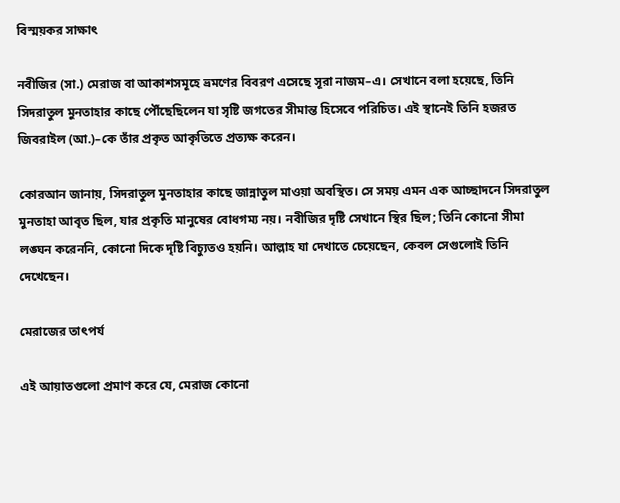বিস্ময়কর সাক্ষাৎ

নবীজির (সা.) মেরাজ বা আকাশসমূহে ভ্রমণের বিবরণ এসেছে সূরা নাজম–এ। সেখানে বলা হয়েছে, তিনি সিদরাতুল মুনতাহার কাছে পৌঁছেছিলেন যা সৃষ্টি জগতের সীমান্ত হিসেবে পরিচিত। এই স্থানেই তিনি হজরত জিবরাইল (আ.)–কে তাঁর প্রকৃত আকৃতিতে প্রত্যক্ষ করেন।

কোরআন জানায়, সিদরাতুল মুনতাহার কাছে জান্নাতুল মাওয়া অবস্থিত। সে সময় এমন এক আচ্ছাদনে সিদরাতুল মুনতাহা আবৃত ছিল, যার প্রকৃতি মানুষের বোধগম্য নয়। নবীজির দৃষ্টি সেখানে স্থির ছিল; তিনি কোনো সীমা লঙ্ঘন করেননি, কোনো দিকে দৃষ্টি বিচ্যুতও হয়নি। আল্লাহ যা দেখাতে চেয়েছেন, কেবল সেগুলোই তিনি দেখেছেন।

মেরাজের তাৎপর্য

এই আয়াতগুলো প্রমাণ করে যে, মেরাজ কোনো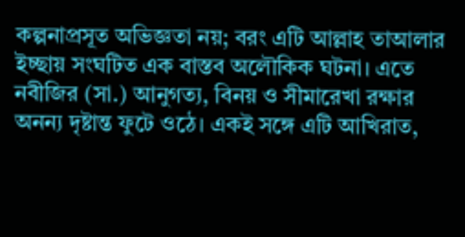কল্পনাপ্রসূত অভিজ্ঞতা নয়; বরং এটি আল্লাহ তাআলার ইচ্ছায় সংঘটিত এক বাস্তব অলৌকিক ঘটনা। এতে নবীজির (সা.) আনুগত্য, বিনয় ও সীমারেখা রক্ষার অনন্য দৃষ্টান্ত ফুটে ওঠে। একই সঙ্গে এটি আখিরাত,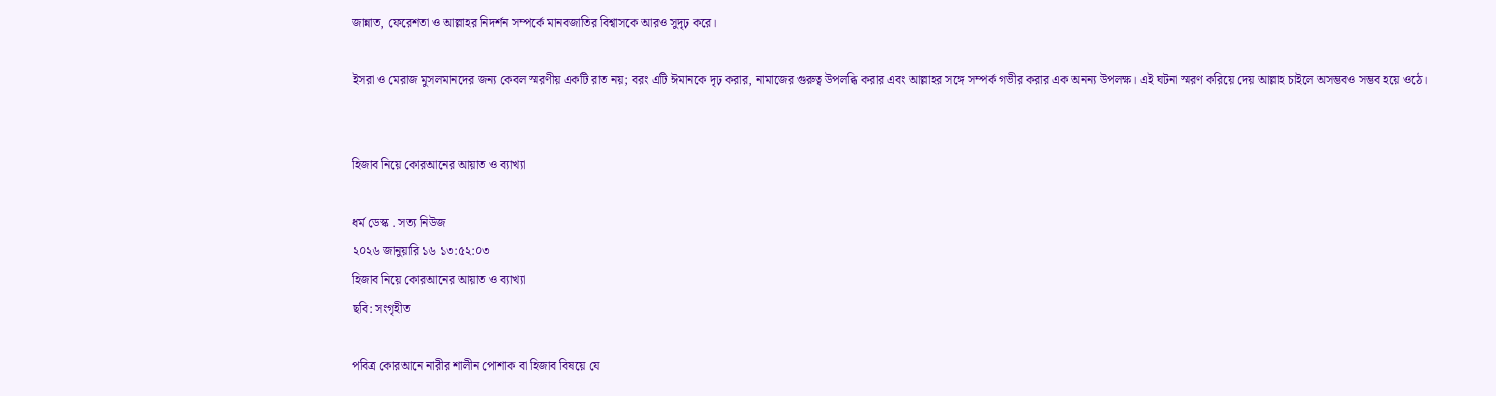জান্নাত, ফেরেশতা ও আল্লাহর নিদর্শন সম্পর্কে মানবজাতির বিশ্বাসকে আরও সুদৃঢ় করে।

ইসরা ও মেরাজ মুসলমানদের জন্য কেবল স্মরণীয় একটি রাত নয়; বরং এটি ঈমানকে দৃঢ় করার, নামাজের গুরুত্ব উপলব্ধি করার এবং আল্লাহর সঙ্গে সম্পর্ক গভীর করার এক অনন্য উপলক্ষ। এই ঘটনা স্মরণ করিয়ে দেয় আল্লাহ চাইলে অসম্ভবও সম্ভব হয়ে ওঠে।


হিজাব নিয়ে কোরআনের আয়াত ও ব্যাখ্যা

ধর্ম ডেস্ক . সত্য নিউজ
২০২৬ জানুয়ারি ১৬ ১৩:৫২:০৩
হিজাব নিয়ে কোরআনের আয়াত ও ব্যাখ্যা
ছবি: সংগৃহীত

পবিত্র কোরআনে নারীর শালীন পোশাক বা হিজাব বিষয়ে যে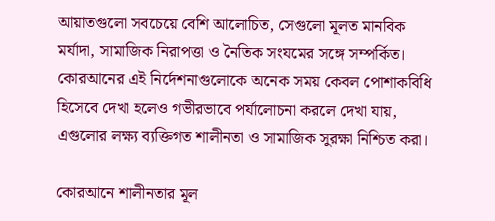আয়াতগুলো সবচেয়ে বেশি আলোচিত, সেগুলো মূলত মানবিক মর্যাদা, সামাজিক নিরাপত্তা ও নৈতিক সংযমের সঙ্গে সম্পর্কিত। কোরআনের এই নির্দেশনাগুলোকে অনেক সময় কেবল পোশাকবিধি হিসেবে দেখা হলেও গভীরভাবে পর্যালোচনা করলে দেখা যায়, এগুলোর লক্ষ্য ব্যক্তিগত শালীনতা ও সামাজিক সুরক্ষা নিশ্চিত করা।

কোরআনে শালীনতার মূল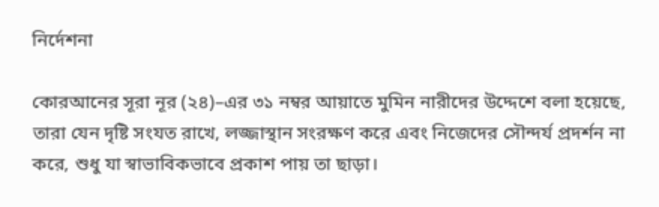নির্দেশনা

কোরআনের সূরা নূর (২৪)–এর ৩১ নম্বর আয়াতে মুমিন নারীদের উদ্দেশে বলা হয়েছে, তারা যেন দৃষ্টি সংযত রাখে, লজ্জাস্থান সংরক্ষণ করে এবং নিজেদের সৌন্দর্য প্রদর্শন না করে, শুধু যা স্বাভাবিকভাবে প্রকাশ পায় তা ছাড়া।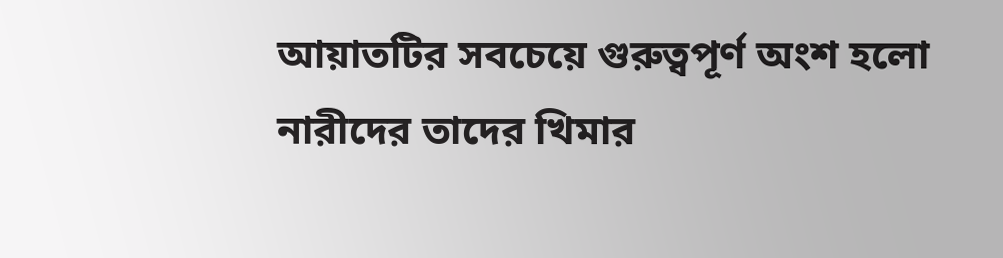আয়াতটির সবচেয়ে গুরুত্বপূর্ণ অংশ হলো নারীদের তাদের খিমার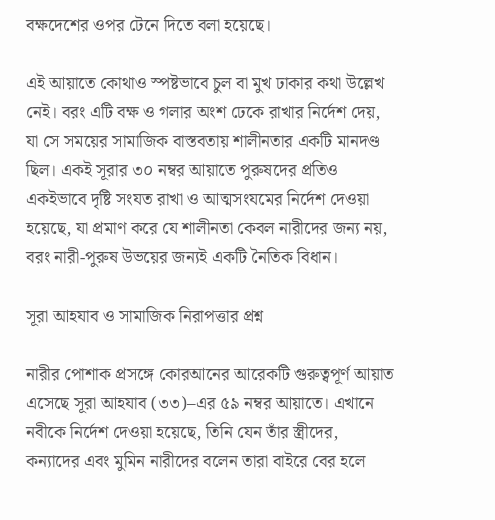বক্ষদেশের ওপর টেনে দিতে বলা হয়েছে।

এই আয়াতে কোথাও স্পষ্টভাবে চুল বা মুখ ঢাকার কথা উল্লেখ নেই। বরং এটি বক্ষ ও গলার অংশ ঢেকে রাখার নির্দেশ দেয়, যা সে সময়ের সামাজিক বাস্তবতায় শালীনতার একটি মানদণ্ড ছিল। একই সূরার ৩০ নম্বর আয়াতে পুরুষদের প্রতিও একইভাবে দৃষ্টি সংযত রাখা ও আত্মসংযমের নির্দেশ দেওয়া হয়েছে, যা প্রমাণ করে যে শালীনতা কেবল নারীদের জন্য নয়, বরং নারী-পুরুষ উভয়ের জন্যই একটি নৈতিক বিধান।

সূরা আহযাব ও সামাজিক নিরাপত্তার প্রশ্ন

নারীর পোশাক প্রসঙ্গে কোরআনের আরেকটি গুরুত্বপূর্ণ আয়াত এসেছে সূরা আহযাব (৩৩)–এর ৫৯ নম্বর আয়াতে। এখানে নবীকে নির্দেশ দেওয়া হয়েছে, তিনি যেন তাঁর স্ত্রীদের, কন্যাদের এবং মুমিন নারীদের বলেন তারা বাইরে বের হলে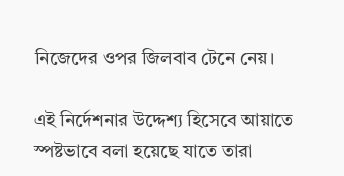নিজেদের ওপর জিলবাব টেনে নেয়।

এই নির্দেশনার উদ্দেশ্য হিসেবে আয়াতে স্পষ্টভাবে বলা হয়েছে যাতে তারা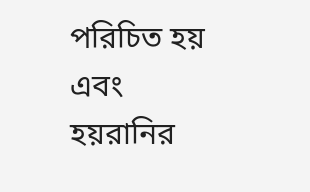পরিচিত হয় এবং হয়রানির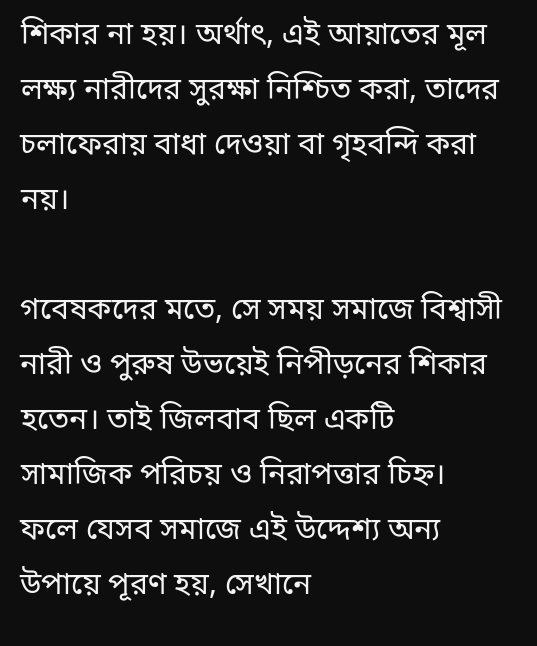শিকার না হয়। অর্থাৎ, এই আয়াতের মূল লক্ষ্য নারীদের সুরক্ষা নিশ্চিত করা, তাদের চলাফেরায় বাধা দেওয়া বা গৃহবন্দি করা নয়।

গবেষকদের মতে, সে সময় সমাজে বিশ্বাসী নারী ও পুরুষ উভয়েই নিপীড়নের শিকার হতেন। তাই জিলবাব ছিল একটি সামাজিক পরিচয় ও নিরাপত্তার চিহ্ন। ফলে যেসব সমাজে এই উদ্দেশ্য অন্য উপায়ে পূরণ হয়, সেখানে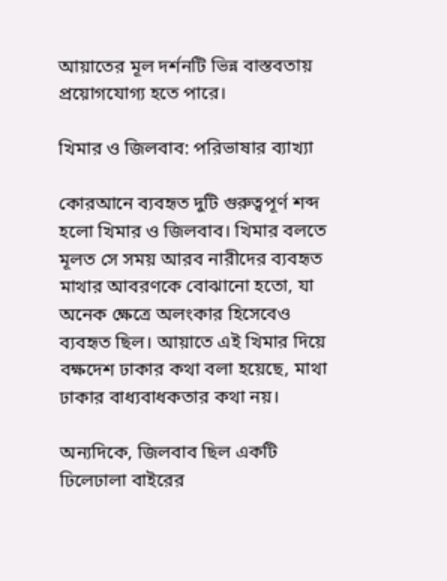আয়াতের মূল দর্শনটি ভিন্ন বাস্তবতায় প্রয়োগযোগ্য হতে পারে।

খিমার ও জিলবাব: পরিভাষার ব্যাখ্যা

কোরআনে ব্যবহৃত দুটি গুরুত্বপূর্ণ শব্দ হলো খিমার ও জিলবাব। খিমার বলতে মূলত সে সময় আরব নারীদের ব্যবহৃত মাথার আবরণকে বোঝানো হতো, যা অনেক ক্ষেত্রে অলংকার হিসেবেও ব্যবহৃত ছিল। আয়াতে এই খিমার দিয়ে বক্ষদেশ ঢাকার কথা বলা হয়েছে, মাথা ঢাকার বাধ্যবাধকতার কথা নয়।

অন্যদিকে, জিলবাব ছিল একটি ঢিলেঢালা বাইরের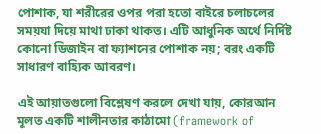পোশাক, যা শরীরের ওপর পরা হতো বাইরে চলাচলের সময়যা দিয়ে মাথা ঢাকা থাকত। এটি আধুনিক অর্থে নির্দিষ্ট কোনো ডিজাইন বা ফ্যাশনের পোশাক নয়; বরং একটি সাধারণ বাহ্যিক আবরণ।

এই আয়াতগুলো বিশ্লেষণ করলে দেখা যায়, কোরআন মূলত একটি শালীনতার কাঠামো (framework of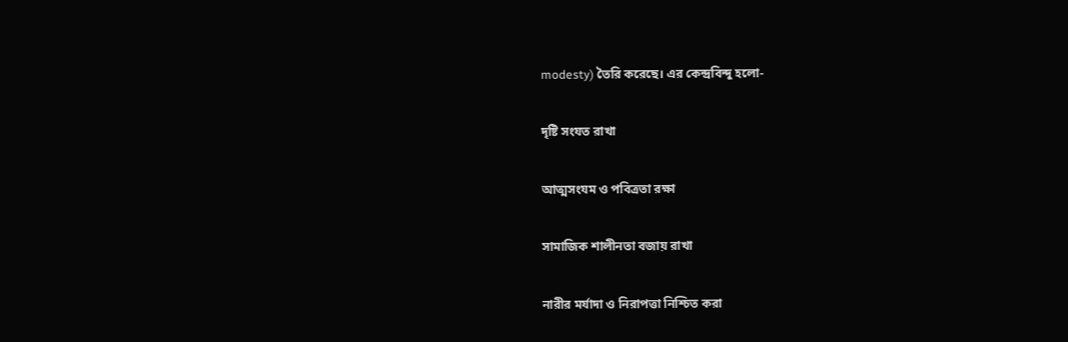modesty) তৈরি করেছে। এর কেন্দ্রবিন্দু হলো-

দৃষ্টি সংযত রাখা

আত্মসংযম ও পবিত্রতা রক্ষা

সামাজিক শালীনতা বজায় রাখা

নারীর মর্যাদা ও নিরাপত্তা নিশ্চিত করা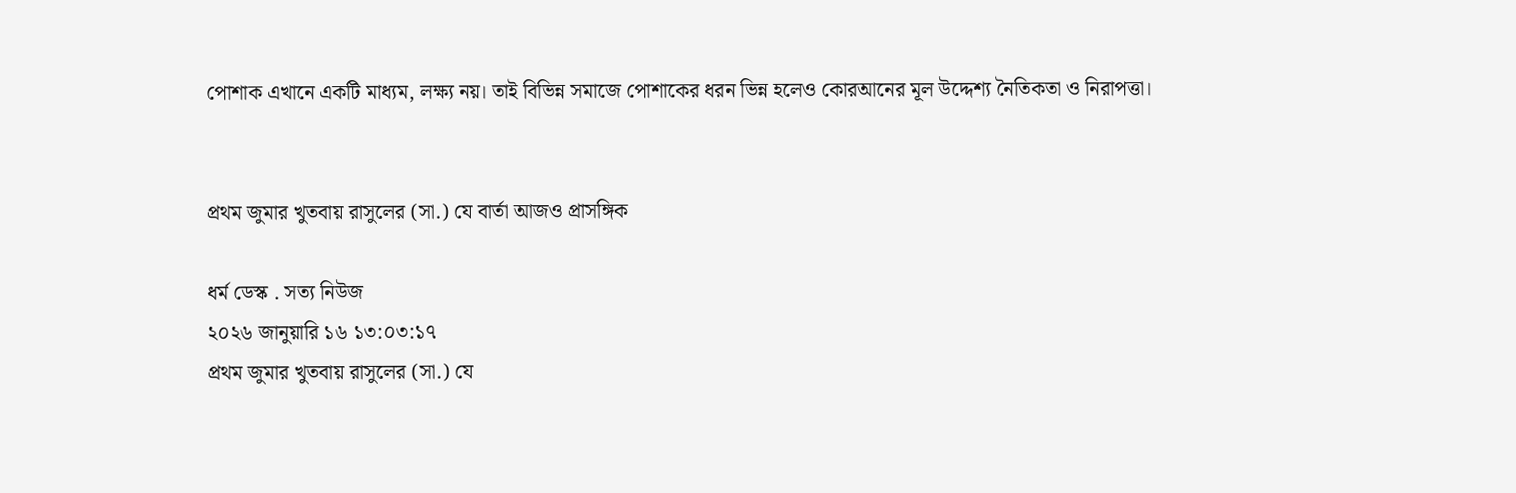পোশাক এখানে একটি মাধ্যম, লক্ষ্য নয়। তাই বিভিন্ন সমাজে পোশাকের ধরন ভিন্ন হলেও কোরআনের মূল উদ্দেশ্য নৈতিকতা ও নিরাপত্তা।


প্রথম জুমার খুতবায় রাসুলের (সা.) যে বার্তা আজও প্রাসঙ্গিক

ধর্ম ডেস্ক . সত্য নিউজ
২০২৬ জানুয়ারি ১৬ ১৩:০৩:১৭
প্রথম জুমার খুতবায় রাসুলের (সা.) যে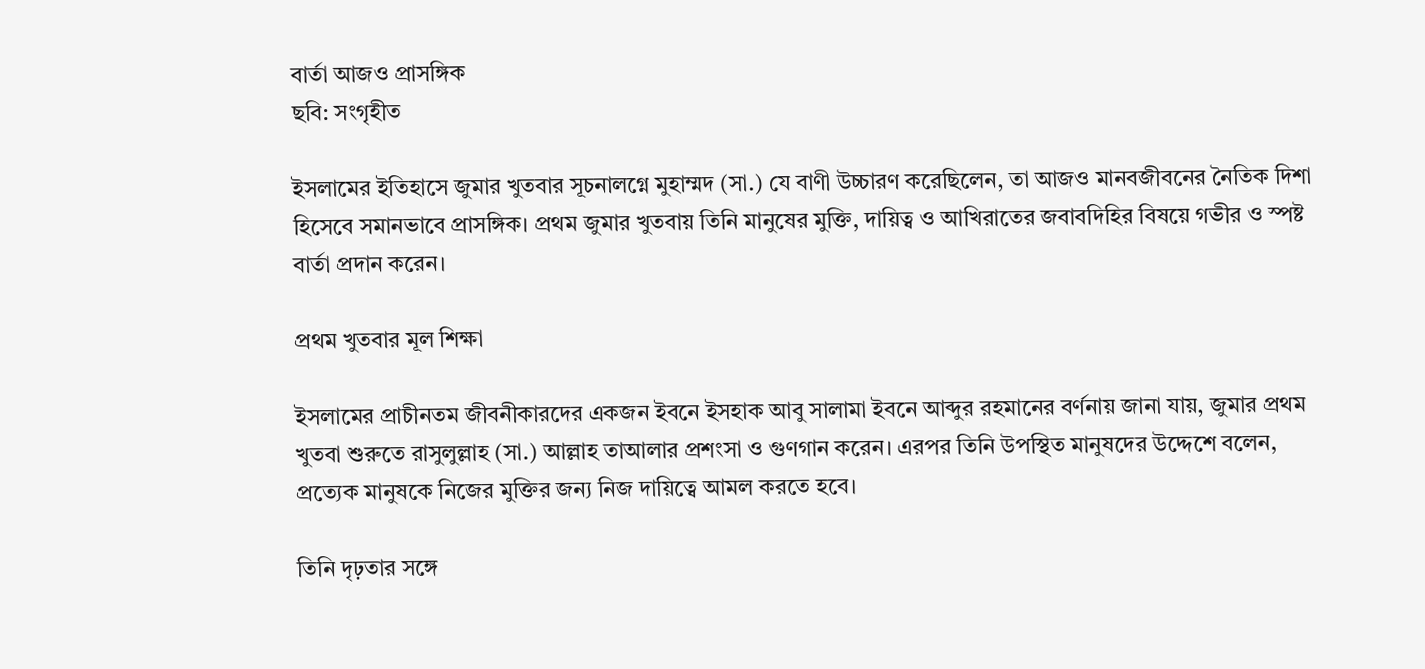বার্তা আজও প্রাসঙ্গিক
ছবি: সংগৃহীত

ইসলামের ইতিহাসে জুমার খুতবার সূচনালগ্নে মুহাম্মদ (সা.) যে বাণী উচ্চারণ করেছিলেন, তা আজও মানবজীবনের নৈতিক দিশা হিসেবে সমানভাবে প্রাসঙ্গিক। প্রথম জুমার খুতবায় তিনি মানুষের মুক্তি, দায়িত্ব ও আখিরাতের জবাবদিহির বিষয়ে গভীর ও স্পষ্ট বার্তা প্রদান করেন।

প্রথম খুতবার মূল শিক্ষা

ইসলামের প্রাচীনতম জীবনীকারদের একজন ইবনে ইসহাক আবু সালামা ইবনে আব্দুর রহমানের বর্ণনায় জানা যায়, জুমার প্রথম খুতবা শুরুতে রাসুলুল্লাহ (সা.) আল্লাহ তাআলার প্রশংসা ও গুণগান করেন। এরপর তিনি উপস্থিত মানুষদের উদ্দেশে বলেন, প্রত্যেক মানুষকে নিজের মুক্তির জন্য নিজ দায়িত্বে আমল করতে হবে।

তিনি দৃঢ়তার সঙ্গে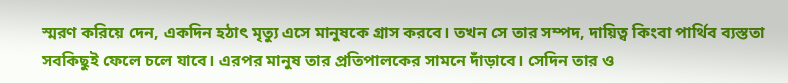স্মরণ করিয়ে দেন, একদিন হঠাৎ মৃত্যু এসে মানুষকে গ্রাস করবে। তখন সে তার সম্পদ, দায়িত্ব কিংবা পার্থিব ব্যস্ততা সবকিছুই ফেলে চলে যাবে। এরপর মানুষ তার প্রতিপালকের সামনে দাঁড়াবে। সেদিন তার ও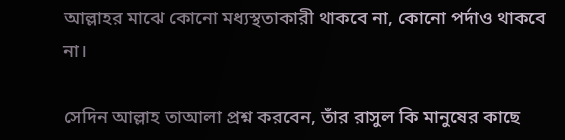আল্লাহর মাঝে কোনো মধ্যস্থতাকারী থাকবে না, কোনো পর্দাও থাকবে না।

সেদিন আল্লাহ তাআলা প্রশ্ন করবেন, তাঁর রাসুল কি মানুষের কাছে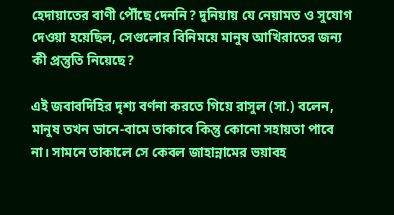হেদায়াতের বাণী পৌঁছে দেননি? দুনিয়ায় যে নেয়ামত ও সুযোগ দেওয়া হয়েছিল, সেগুলোর বিনিময়ে মানুষ আখিরাতের জন্য কী প্রস্তুতি নিয়েছে?

এই জবাবদিহির দৃশ্য বর্ণনা করতে গিয়ে রাসুল (সা.) বলেন, মানুষ তখন ডানে-বামে তাকাবে কিন্তু কোনো সহায়তা পাবে না। সামনে তাকালে সে কেবল জাহান্নামের ভয়াবহ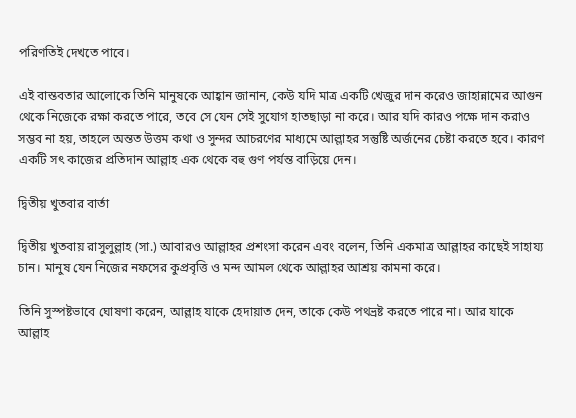পরিণতিই দেখতে পাবে।

এই বাস্তবতার আলোকে তিনি মানুষকে আহ্বান জানান, কেউ যদি মাত্র একটি খেজুর দান করেও জাহান্নামের আগুন থেকে নিজেকে রক্ষা করতে পারে, তবে সে যেন সেই সুযোগ হাতছাড়া না করে। আর যদি কারও পক্ষে দান করাও সম্ভব না হয়, তাহলে অন্তত উত্তম কথা ও সুন্দর আচরণের মাধ্যমে আল্লাহর সন্তুষ্টি অর্জনের চেষ্টা করতে হবে। কারণ একটি সৎ কাজের প্রতিদান আল্লাহ এক থেকে বহু গুণ পর্যন্ত বাড়িয়ে দেন।

দ্বিতীয় খুতবার বার্তা

দ্বিতীয় খুতবায় রাসুলুল্লাহ (সা.) আবারও আল্লাহর প্রশংসা করেন এবং বলেন, তিনি একমাত্র আল্লাহর কাছেই সাহায্য চান। মানুষ যেন নিজের নফসের কুপ্রবৃত্তি ও মন্দ আমল থেকে আল্লাহর আশ্রয় কামনা করে।

তিনি সুস্পষ্টভাবে ঘোষণা করেন, আল্লাহ যাকে হেদায়াত দেন, তাকে কেউ পথভ্রষ্ট করতে পারে না। আর যাকে আল্লাহ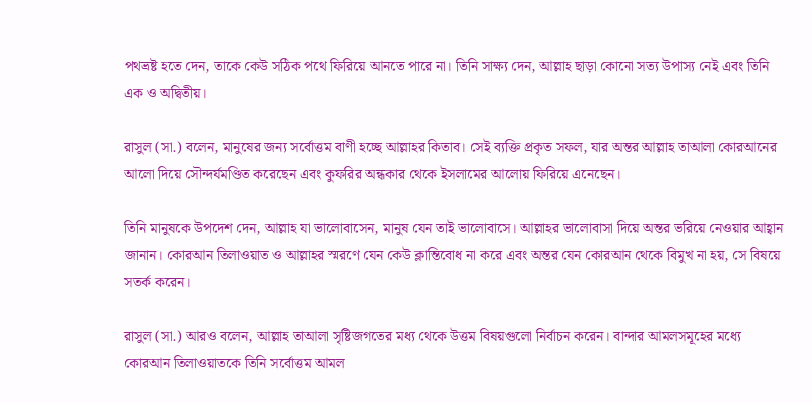পথভ্রষ্ট হতে দেন, তাকে কেউ সঠিক পথে ফিরিয়ে আনতে পারে না। তিনি সাক্ষ্য দেন, আল্লাহ ছাড়া কোনো সত্য উপাস্য নেই এবং তিনি এক ও অদ্বিতীয়।

রাসুল (সা.) বলেন, মানুষের জন্য সর্বোত্তম বাণী হচ্ছে আল্লাহর কিতাব। সেই ব্যক্তি প্রকৃত সফল, যার অন্তর আল্লাহ তাআলা কোরআনের আলো দিয়ে সৌন্দর্যমণ্ডিত করেছেন এবং কুফরির অন্ধকার থেকে ইসলামের আলোয় ফিরিয়ে এনেছেন।

তিনি মানুষকে উপদেশ দেন, আল্লাহ যা ভালোবাসেন, মানুষ যেন তাই ভালোবাসে। আল্লাহর ভালোবাসা দিয়ে অন্তর ভরিয়ে নেওয়ার আহ্বান জানান। কোরআন তিলাওয়াত ও আল্লাহর স্মরণে যেন কেউ ক্লান্তিবোধ না করে এবং অন্তর যেন কোরআন থেকে বিমুখ না হয়, সে বিষয়ে সতর্ক করেন।

রাসুল (সা.) আরও বলেন, আল্লাহ তাআলা সৃষ্টিজগতের মধ্য থেকে উত্তম বিষয়গুলো নির্বাচন করেন। বান্দার আমলসমূহের মধ্যে কোরআন তিলাওয়াতকে তিনি সর্বোত্তম আমল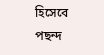হিসেবে পছন্দ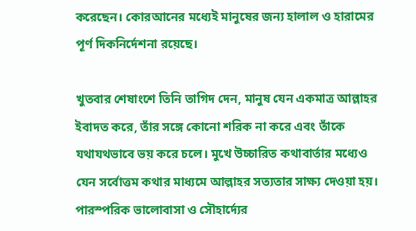করেছেন। কোরআনের মধ্যেই মানুষের জন্য হালাল ও হারামের পূর্ণ দিকনির্দেশনা রয়েছে।

খুতবার শেষাংশে তিনি তাগিদ দেন, মানুষ যেন একমাত্র আল্লাহর ইবাদত করে, তাঁর সঙ্গে কোনো শরিক না করে এবং তাঁকে যথাযথভাবে ভয় করে চলে। মুখে উচ্চারিত কথাবার্তার মধ্যেও যেন সর্বোত্তম কথার মাধ্যমে আল্লাহর সত্যতার সাক্ষ্য দেওয়া হয়। পারস্পরিক ভালোবাসা ও সৌহার্দ্যের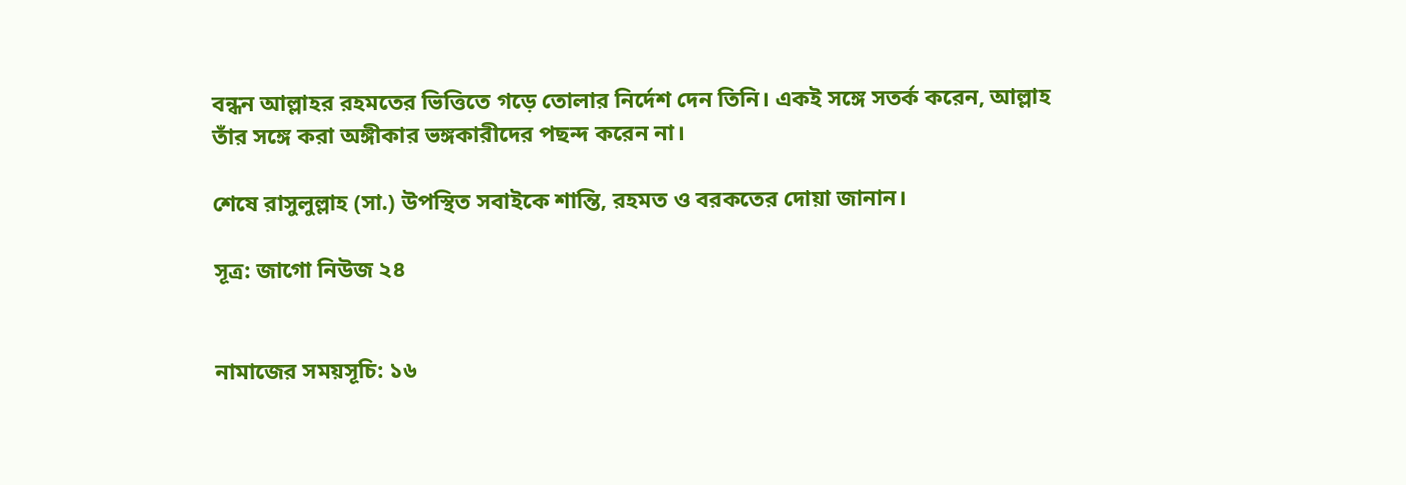বন্ধন আল্লাহর রহমতের ভিত্তিতে গড়ে তোলার নির্দেশ দেন তিনি। একই সঙ্গে সতর্ক করেন, আল্লাহ তাঁর সঙ্গে করা অঙ্গীকার ভঙ্গকারীদের পছন্দ করেন না।

শেষে রাসুলুল্লাহ (সা.) উপস্থিত সবাইকে শান্তি, রহমত ও বরকতের দোয়া জানান।

সূত্র: জাগো নিউজ ২৪


নামাজের সময়সূচি: ১৬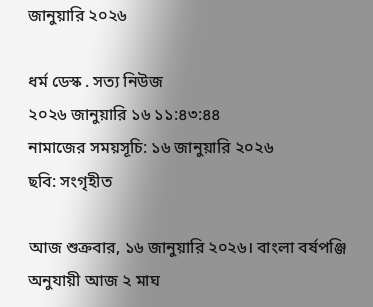জানুয়ারি ২০২৬

ধর্ম ডেস্ক . সত্য নিউজ
২০২৬ জানুয়ারি ১৬ ১১:৪৩:৪৪
নামাজের সময়সূচি: ১৬ জানুয়ারি ২০২৬
ছবি: সংগৃহীত

আজ শুক্রবার, ১৬ জানুয়ারি ২০২৬। বাংলা বর্ষপঞ্জি অনুযায়ী আজ ২ মাঘ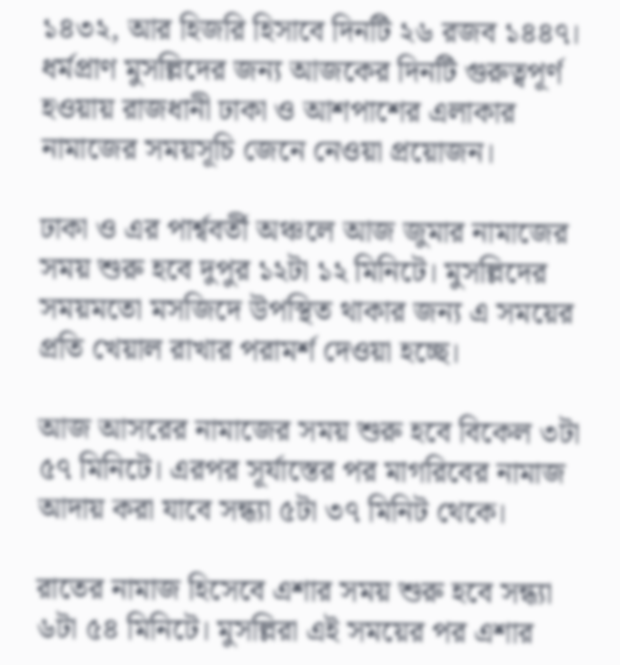১৪৩২, আর হিজরি হিসাবে দিনটি ২৬ রজব ১৪৪৭। ধর্মপ্রাণ মুসল্লিদের জন্য আজকের দিনটি গুরুত্বপূর্ণ হওয়ায় রাজধানী ঢাকা ও আশপাশের এলাকার নামাজের সময়সূচি জেনে নেওয়া প্রয়োজন।

ঢাকা ও এর পার্শ্ববর্তী অঞ্চলে আজ জুমার নামাজের সময় শুরু হবে দুপুর ১২টা ১২ মিনিটে। মুসল্লিদের সময়মতো মসজিদে উপস্থিত থাকার জন্য এ সময়ের প্রতি খেয়াল রাখার পরামর্শ দেওয়া হচ্ছে।

আজ আসরের নামাজের সময় শুরু হবে বিকেল ৩টা ৫৭ মিনিটে। এরপর সূর্যাস্তের পর মাগরিবের নামাজ আদায় করা যাবে সন্ধ্যা ৫টা ৩৭ মিনিট থেকে।

রাতের নামাজ হিসেবে এশার সময় শুরু হবে সন্ধ্যা ৬টা ৫৪ মিনিটে। মুসল্লিরা এই সময়ের পর এশার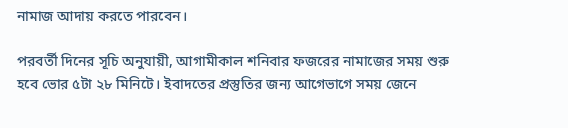নামাজ আদায় করতে পারবেন।

পরবর্তী দিনের সূচি অনুযায়ী, আগামীকাল শনিবার ফজরের নামাজের সময় শুরু হবে ভোর ৫টা ২৮ মিনিটে। ইবাদতের প্রস্তুতির জন্য আগেভাগে সময় জেনে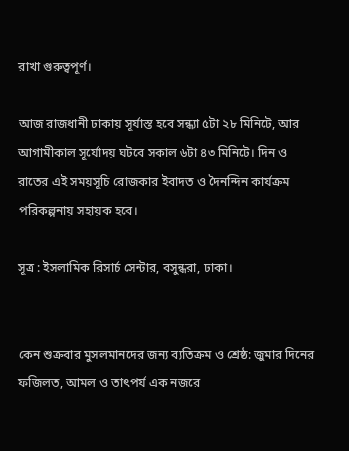রাখা গুরুত্বপূর্ণ।

আজ রাজধানী ঢাকায় সূর্যাস্ত হবে সন্ধ্যা ৫টা ২৮ মিনিটে, আর আগামীকাল সূর্যোদয় ঘটবে সকাল ৬টা ৪৩ মিনিটে। দিন ও রাতের এই সময়সূচি রোজকার ইবাদত ও দৈনন্দিন কার্যক্রম পরিকল্পনায় সহায়ক হবে।

সূত্র : ইসলামিক রিসার্চ সেন্টার, বসুন্ধরা, ঢাকা।


কেন শুক্রবার মুসলমানদের জন্য ব্যতিক্রম ও শ্রেষ্ঠ: জুমার দিনের ফজিলত, আমল ও তাৎপর্য এক নজরে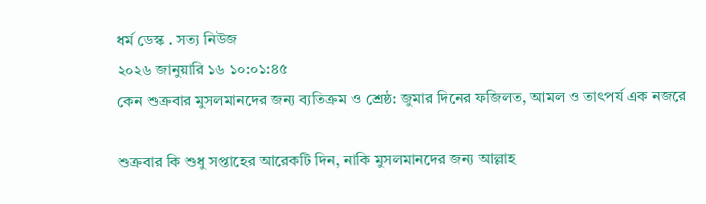ধর্ম ডেস্ক . সত্য নিউজ
২০২৬ জানুয়ারি ১৬ ১০:০১:৪৫
কেন শুক্রবার মুসলমানদের জন্য ব্যতিক্রম ও শ্রেষ্ঠ: জুমার দিনের ফজিলত, আমল ও তাৎপর্য এক নজরে

শুক্রবার কি শুধু সপ্তাহের আরেকটি দিন, নাকি মুসলমানদের জন্য আল্লাহ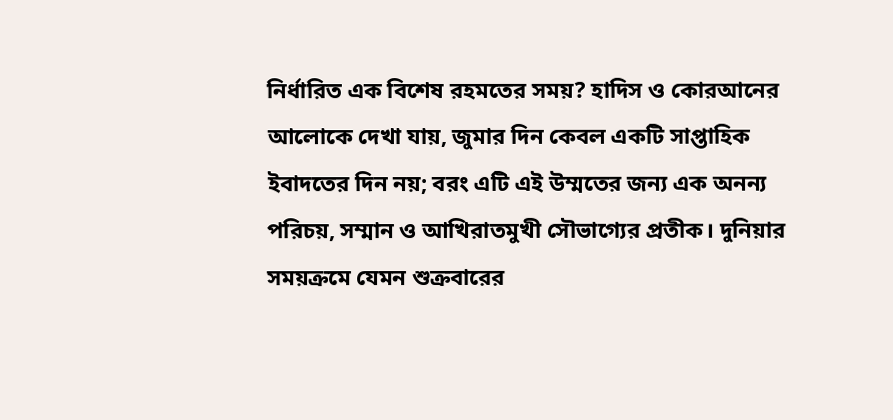নির্ধারিত এক বিশেষ রহমতের সময়? হাদিস ও কোরআনের আলোকে দেখা যায়, জুমার দিন কেবল একটি সাপ্তাহিক ইবাদতের দিন নয়; বরং এটি এই উম্মতের জন্য এক অনন্য পরিচয়, সম্মান ও আখিরাতমুখী সৌভাগ্যের প্রতীক। দুনিয়ার সময়ক্রমে যেমন শুক্রবারের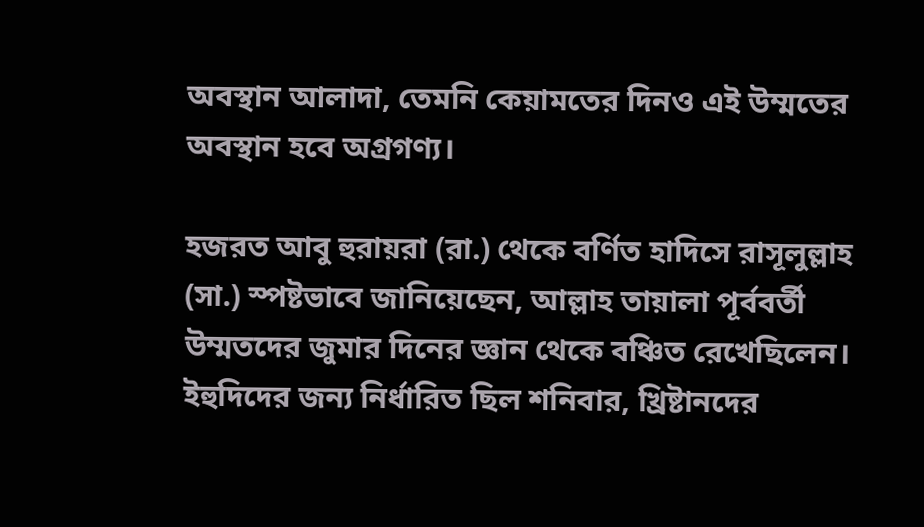অবস্থান আলাদা, তেমনি কেয়ামতের দিনও এই উম্মতের অবস্থান হবে অগ্রগণ্য।

হজরত আবু হুরায়রা (রা.) থেকে বর্ণিত হাদিসে রাসূলুল্লাহ (সা.) স্পষ্টভাবে জানিয়েছেন, আল্লাহ তায়ালা পূর্ববর্তী উম্মতদের জুমার দিনের জ্ঞান থেকে বঞ্চিত রেখেছিলেন। ইহুদিদের জন্য নির্ধারিত ছিল শনিবার, খ্রিষ্টানদের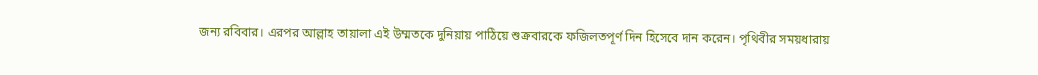জন্য রবিবার। এরপর আল্লাহ তায়ালা এই উম্মতকে দুনিয়ায় পাঠিয়ে শুক্রবারকে ফজিলতপূর্ণ দিন হিসেবে দান করেন। পৃথিবীর সময়ধারায়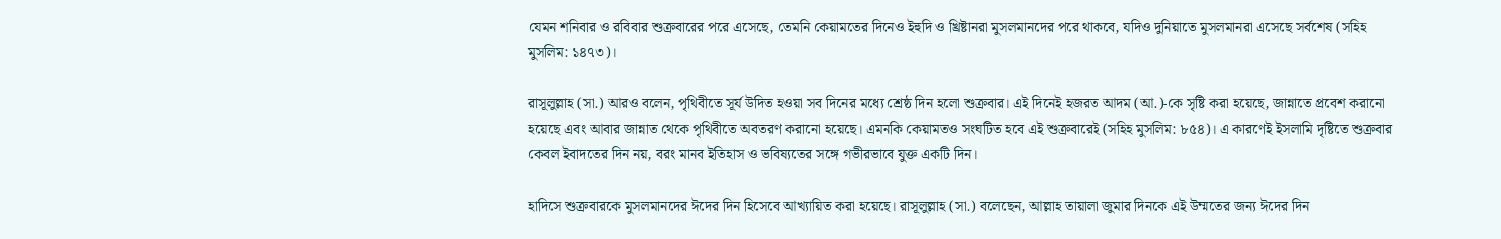যেমন শনিবার ও রবিবার শুক্রবারের পরে এসেছে, তেমনি কেয়ামতের দিনেও ইহুদি ও খ্রিষ্টানরা মুসলমানদের পরে থাকবে, যদিও দুনিয়াতে মুসলমানরা এসেছে সর্বশেষ (সহিহ মুসলিম: ১৪৭৩)।

রাসূলুল্লাহ (সা.) আরও বলেন, পৃথিবীতে সূর্য উদিত হওয়া সব দিনের মধ্যে শ্রেষ্ঠ দিন হলো শুক্রবার। এই দিনেই হজরত আদম (আ.)-কে সৃষ্টি করা হয়েছে, জান্নাতে প্রবেশ করানো হয়েছে এবং আবার জান্নাত থেকে পৃথিবীতে অবতরণ করানো হয়েছে। এমনকি কেয়ামতও সংঘটিত হবে এই শুক্রবারেই (সহিহ মুসলিম: ৮৫৪)। এ কারণেই ইসলামি দৃষ্টিতে শুক্রবার কেবল ইবাদতের দিন নয়, বরং মানব ইতিহাস ও ভবিষ্যতের সঙ্গে গভীরভাবে যুক্ত একটি দিন।

হাদিসে শুক্রবারকে মুসলমানদের ঈদের দিন হিসেবে আখ্যায়িত করা হয়েছে। রাসূলুল্লাহ (সা.) বলেছেন, আল্লাহ তায়ালা জুমার দিনকে এই উম্মতের জন্য ঈদের দিন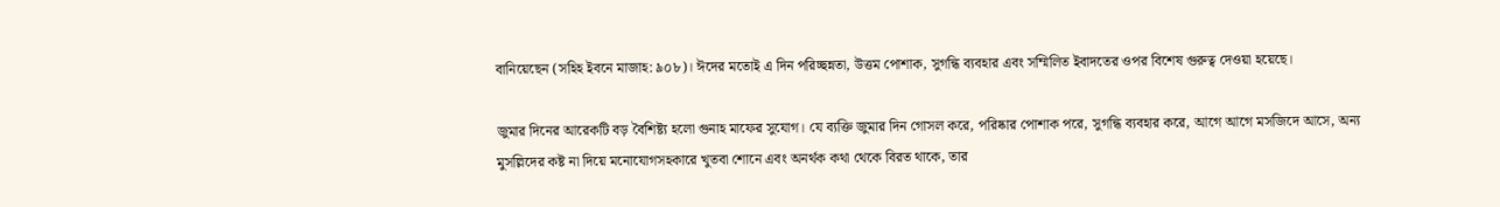বানিয়েছেন (সহিহ ইবনে মাজাহ: ৯০৮)। ঈদের মতোই এ দিন পরিচ্ছন্নতা, উত্তম পোশাক, সুগন্ধি ব্যবহার এবং সম্মিলিত ইবাদতের ওপর বিশেষ গুরুত্ব দেওয়া হয়েছে।

জুমার দিনের আরেকটি বড় বৈশিষ্ট্য হলো গুনাহ মাফের সুযোগ। যে ব্যক্তি জুমার দিন গোসল করে, পরিষ্কার পোশাক পরে, সুগন্ধি ব্যবহার করে, আগে আগে মসজিদে আসে, অন্য মুসল্লিদের কষ্ট না দিয়ে মনোযোগসহকারে খুতবা শোনে এবং অনর্থক কথা থেকে বিরত থাকে, তার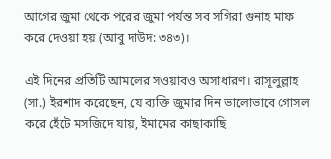আগের জুমা থেকে পরের জুমা পর্যন্ত সব সগিরা গুনাহ মাফ করে দেওয়া হয় (আবু দাউদ: ৩৪৩)।

এই দিনের প্রতিটি আমলের সওয়াবও অসাধারণ। রাসূলুল্লাহ (সা.) ইরশাদ করেছেন, যে ব্যক্তি জুমার দিন ভালোভাবে গোসল করে হেঁটে মসজিদে যায়, ইমামের কাছাকাছি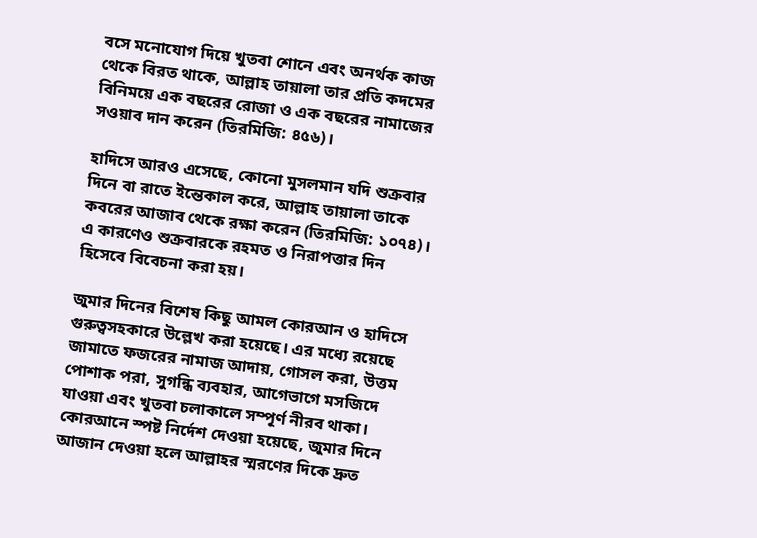বসে মনোযোগ দিয়ে খুতবা শোনে এবং অনর্থক কাজ থেকে বিরত থাকে, আল্লাহ তায়ালা তার প্রতি কদমের বিনিময়ে এক বছরের রোজা ও এক বছরের নামাজের সওয়াব দান করেন (তিরমিজি: ৪৫৬)।

হাদিসে আরও এসেছে, কোনো মুসলমান যদি শুক্রবার দিনে বা রাতে ইন্তেকাল করে, আল্লাহ তায়ালা তাকে কবরের আজাব থেকে রক্ষা করেন (তিরমিজি: ১০৭৪)। এ কারণেও শুক্রবারকে রহমত ও নিরাপত্তার দিন হিসেবে বিবেচনা করা হয়।

জুমার দিনের বিশেষ কিছু আমল কোরআন ও হাদিসে গুরুত্বসহকারে উল্লেখ করা হয়েছে। এর মধ্যে রয়েছে জামাতে ফজরের নামাজ আদায়, গোসল করা, উত্তম পোশাক পরা, সুগন্ধি ব্যবহার, আগেভাগে মসজিদে যাওয়া এবং খুতবা চলাকালে সম্পূর্ণ নীরব থাকা। কোরআনে স্পষ্ট নির্দেশ দেওয়া হয়েছে, জুমার দিনে আজান দেওয়া হলে আল্লাহর স্মরণের দিকে দ্রুত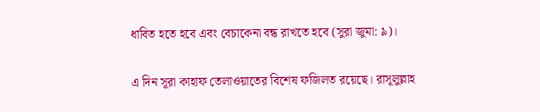ধাবিত হতে হবে এবং বেচাকেনা বন্ধ রাখতে হবে (সুরা জুমা: ৯)।

এ দিন সূরা কাহাফ তেলাওয়াতের বিশেষ ফজিলত রয়েছে। রাসূলুল্লাহ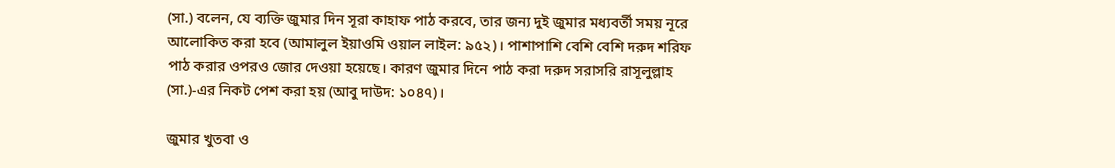(সা.) বলেন, যে ব্যক্তি জুমার দিন সূরা কাহাফ পাঠ করবে, তার জন্য দুই জুমার মধ্যবর্তী সময় নূরে আলোকিত করা হবে (আমালুল ইয়াওমি ওয়াল লাইল: ৯৫২)। পাশাপাশি বেশি বেশি দরুদ শরিফ পাঠ করার ওপরও জোর দেওয়া হয়েছে। কারণ জুমার দিনে পাঠ করা দরুদ সরাসরি রাসূলুল্লাহ (সা.)-এর নিকট পেশ করা হয় (আবু দাউদ: ১০৪৭)।

জুমার খুতবা ও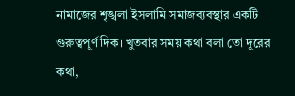নামাজের শৃঙ্খলা ইসলামি সমাজব্যবস্থার একটি গুরুত্বপূর্ণ দিক। খুতবার সময় কথা বলা তো দূরের কথা,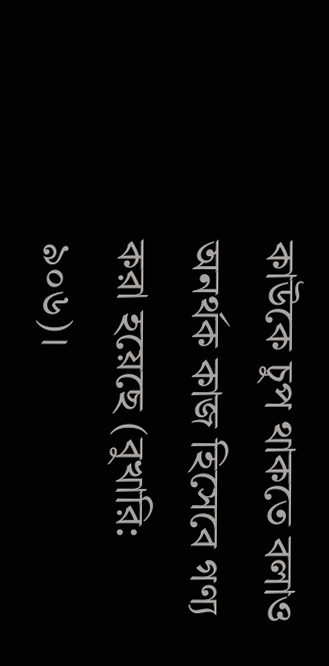কাউকে চুপ থাকতে বলাও অনর্থক কাজ হিসেবে গণ্য করা হয়েছে (বুখারি: ৯০৬)।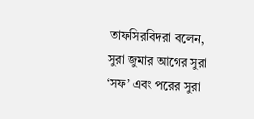তাফসিরবিদরা বলেন, সুরা জুমার আগের সুরা ‘সফ’ এবং পরের সুরা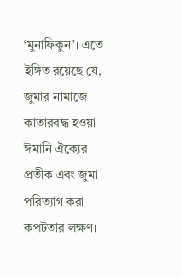‘মুনাফিকুন’। এতে ইঙ্গিত রয়েছে যে, জুমার নামাজে কাতারবদ্ধ হওয়া ঈমানি ঐক্যের প্রতীক এবং জুমা পরিত্যাগ করা কপটতার লক্ষণ।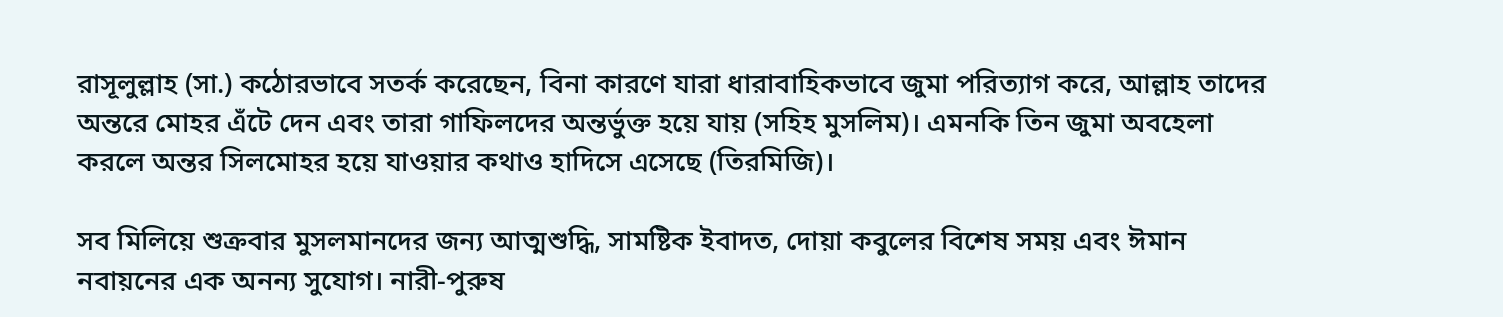রাসূলুল্লাহ (সা.) কঠোরভাবে সতর্ক করেছেন, বিনা কারণে যারা ধারাবাহিকভাবে জুমা পরিত্যাগ করে, আল্লাহ তাদের অন্তরে মোহর এঁটে দেন এবং তারা গাফিলদের অন্তর্ভুক্ত হয়ে যায় (সহিহ মুসলিম)। এমনকি তিন জুমা অবহেলা করলে অন্তর সিলমোহর হয়ে যাওয়ার কথাও হাদিসে এসেছে (তিরমিজি)।

সব মিলিয়ে শুক্রবার মুসলমানদের জন্য আত্মশুদ্ধি, সামষ্টিক ইবাদত, দোয়া কবুলের বিশেষ সময় এবং ঈমান নবায়নের এক অনন্য সুযোগ। নারী-পুরুষ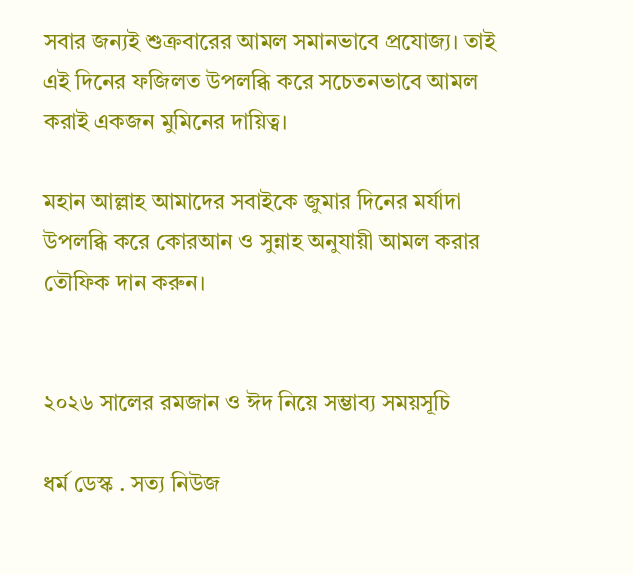সবার জন্যই শুক্রবারের আমল সমানভাবে প্রযোজ্য। তাই এই দিনের ফজিলত উপলব্ধি করে সচেতনভাবে আমল করাই একজন মুমিনের দায়িত্ব।

মহান আল্লাহ আমাদের সবাইকে জুমার দিনের মর্যাদা উপলব্ধি করে কোরআন ও সুন্নাহ অনুযায়ী আমল করার তৌফিক দান করুন।


২০২৬ সালের রমজান ও ঈদ নিয়ে সম্ভাব্য সময়সূচি

ধর্ম ডেস্ক . সত্য নিউজ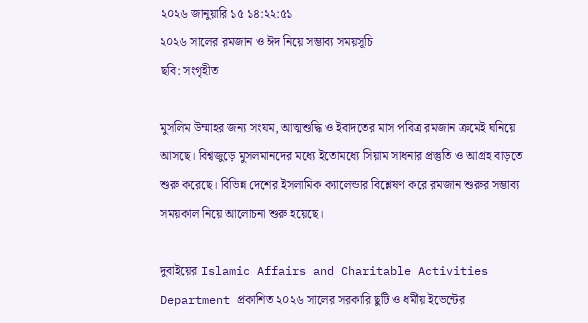২০২৬ জানুয়ারি ১৫ ১৪:২২:৫১
২০২৬ সালের রমজান ও ঈদ নিয়ে সম্ভাব্য সময়সূচি
ছবি: সংগৃহীত

মুসলিম উম্মাহর জন্য সংযম, আত্মশুদ্ধি ও ইবাদতের মাস পবিত্র রমজান ক্রমেই ঘনিয়ে আসছে। বিশ্বজুড়ে মুসলমানদের মধ্যে ইতোমধ্যে সিয়াম সাধনার প্রস্তুতি ও আগ্রহ বাড়তে শুরু করেছে। বিভিন্ন দেশের ইসলামিক ক্যালেন্ডার বিশ্লেষণ করে রমজান শুরুর সম্ভাব্য সময়কাল নিয়ে আলোচনা শুরু হয়েছে।

দুবাইয়ের Islamic Affairs and Charitable Activities Department প্রকাশিত ২০২৬ সালের সরকারি ছুটি ও ধর্মীয় ইভেন্টের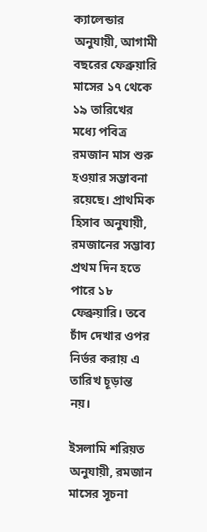ক্যালেন্ডার অনুযায়ী, আগামী বছরের ফেব্রুয়ারি মাসের ১৭ থেকে ১৯ তারিখের মধ্যে পবিত্র রমজান মাস শুরু হওয়ার সম্ভাবনা রয়েছে। প্রাথমিক হিসাব অনুযায়ী, রমজানের সম্ভাব্য প্রথম দিন হতে পারে ১৮ ফেব্রুয়ারি। তবে চাঁদ দেখার ওপর নির্ভর করায় এ তারিখ চূড়ান্ত নয়।

ইসলামি শরিয়ত অনুযায়ী, রমজান মাসের সূচনা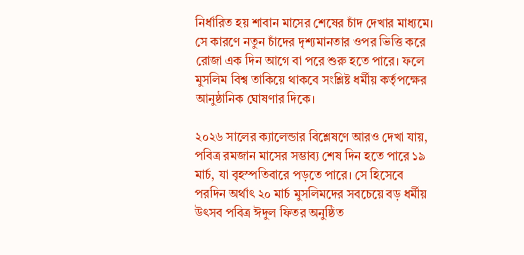নির্ধারিত হয় শাবান মাসের শেষের চাঁদ দেখার মাধ্যমে। সে কারণে নতুন চাঁদের দৃশ্যমানতার ওপর ভিত্তি করে রোজা এক দিন আগে বা পরে শুরু হতে পারে। ফলে মুসলিম বিশ্ব তাকিয়ে থাকবে সংশ্লিষ্ট ধর্মীয় কর্তৃপক্ষের আনুষ্ঠানিক ঘোষণার দিকে।

২০২৬ সালের ক্যালেন্ডার বিশ্লেষণে আরও দেখা যায়, পবিত্র রমজান মাসের সম্ভাব্য শেষ দিন হতে পারে ১৯ মার্চ, যা বৃহস্পতিবারে পড়তে পারে। সে হিসেবে পরদিন অর্থাৎ ২০ মার্চ মুসলিমদের সবচেয়ে বড় ধর্মীয় উৎসব পবিত্র ঈদুল ফিতর অনুষ্ঠিত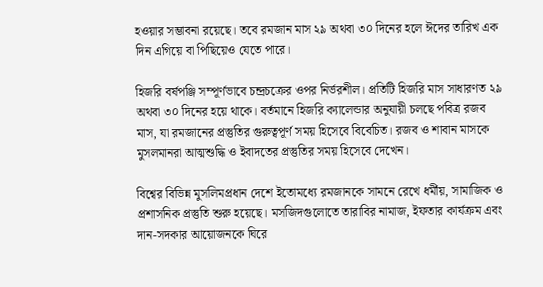হওয়ার সম্ভাবনা রয়েছে। তবে রমজান মাস ২৯ অথবা ৩০ দিনের হলে ঈদের তারিখ এক দিন এগিয়ে বা পিছিয়েও যেতে পারে।

হিজরি বর্ষপঞ্জি সম্পূর্ণভাবে চন্দ্রচক্রের ওপর নির্ভরশীল। প্রতিটি হিজরি মাস সাধারণত ২৯ অথবা ৩০ দিনের হয়ে থাকে। বর্তমানে হিজরি ক্যালেন্ডার অনুযায়ী চলছে পবিত্র রজব মাস, যা রমজানের প্রস্তুতির গুরুত্বপূর্ণ সময় হিসেবে বিবেচিত। রজব ও শাবান মাসকে মুসলমানরা আত্মশুদ্ধি ও ইবাদতের প্রস্তুতির সময় হিসেবে দেখেন।

বিশ্বের বিভিন্ন মুসলিমপ্রধান দেশে ইতোমধ্যে রমজানকে সামনে রেখে ধর্মীয়, সামাজিক ও প্রশাসনিক প্রস্তুতি শুরু হয়েছে। মসজিদগুলোতে তারাবির নামাজ, ইফতার কার্যক্রম এবং দান-সদকার আয়োজনকে ঘিরে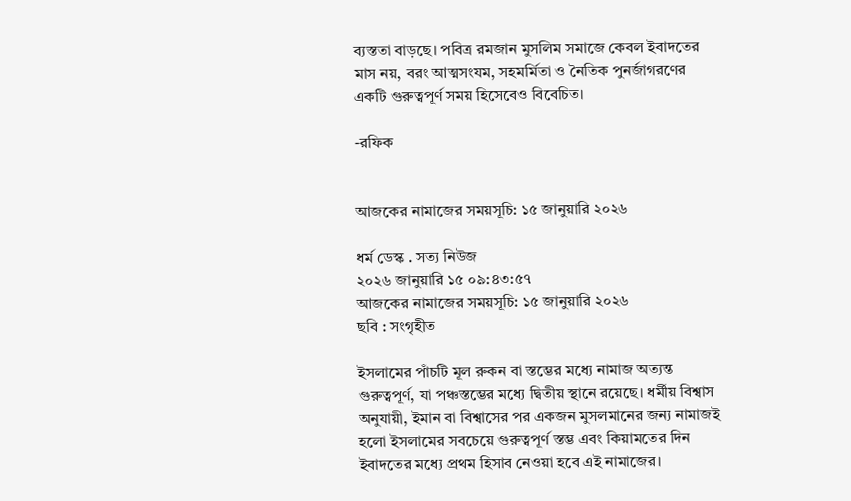ব্যস্ততা বাড়ছে। পবিত্র রমজান মুসলিম সমাজে কেবল ইবাদতের মাস নয়, বরং আত্মসংযম, সহমর্মিতা ও নৈতিক পুনর্জাগরণের একটি গুরুত্বপূর্ণ সময় হিসেবেও বিবেচিত।

-রফিক


আজকের নামাজের সময়সূচি: ১৫ জানুয়ারি ২০২৬

ধর্ম ডেস্ক . সত্য নিউজ
২০২৬ জানুয়ারি ১৫ ০৯:৪৩:৫৭
আজকের নামাজের সময়সূচি: ১৫ জানুয়ারি ২০২৬
ছবি : সংগৃহীত

ইসলামের পাঁচটি মূল রুকন বা স্তম্ভের মধ্যে নামাজ অত্যন্ত গুরুত্বপূর্ণ, যা পঞ্চস্তম্ভের মধ্যে দ্বিতীয় স্থানে রয়েছে। ধর্মীয় বিশ্বাস অনুযায়ী, ইমান বা বিশ্বাসের পর একজন মুসলমানের জন্য নামাজই হলো ইসলামের সবচেয়ে গুরুত্বপূর্ণ স্তম্ভ এবং কিয়ামতের দিন ইবাদতের মধ্যে প্রথম হিসাব নেওয়া হবে এই নামাজের।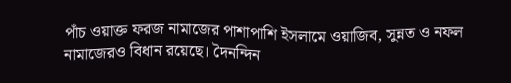পাঁচ ওয়াক্ত ফরজ নামাজের পাশাপাশি ইসলামে ওয়াজিব, সুন্নত ও নফল নামাজেরও বিধান রয়েছে। দৈনন্দিন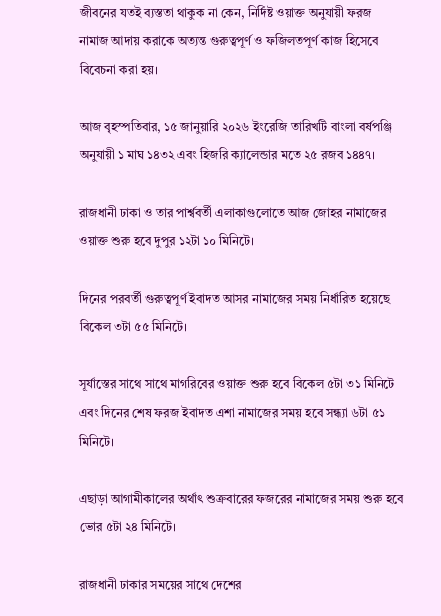জীবনের যতই ব্যস্ততা থাকুক না কেন, নির্দিষ্ট ওয়াক্ত অনুযায়ী ফরজ নামাজ আদায় করাকে অত্যন্ত গুরুত্বপূর্ণ ও ফজিলতপূর্ণ কাজ হিসেবে বিবেচনা করা হয়।

আজ বৃহস্পতিবার, ১৫ জানুয়ারি ২০২৬ ইংরেজি তারিখটি বাংলা বর্ষপঞ্জি অনুযায়ী ১ মাঘ ১৪৩২ এবং হিজরি ক্যালেন্ডার মতে ২৫ রজব ১৪৪৭।

রাজধানী ঢাকা ও তার পার্শ্ববর্তী এলাকাগুলোতে আজ জোহর নামাজের ওয়াক্ত শুরু হবে দুপুর ১২টা ১০ মিনিটে।

দিনের পরবর্তী গুরুত্বপূর্ণ ইবাদত আসর নামাজের সময় নির্ধারিত হয়েছে বিকেল ৩টা ৫৫ মিনিটে।

সূর্যাস্তের সাথে সাথে মাগরিবের ওয়াক্ত শুরু হবে বিকেল ৫টা ৩১ মিনিটে এবং দিনের শেষ ফরজ ইবাদত এশা নামাজের সময় হবে সন্ধ্যা ৬টা ৫১ মিনিটে।

এছাড়া আগামীকালের অর্থাৎ শুক্রবারের ফজরের নামাজের সময় শুরু হবে ভোর ৫টা ২৪ মিনিটে।

রাজধানী ঢাকার সময়ের সাথে দেশের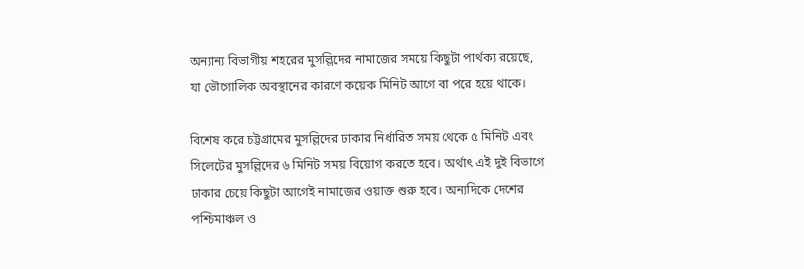অন্যান্য বিভাগীয় শহরের মুসল্লিদের নামাজের সময়ে কিছুটা পার্থক্য রয়েছে, যা ভৌগোলিক অবস্থানের কারণে কয়েক মিনিট আগে বা পরে হয়ে থাকে।

বিশেষ করে চট্টগ্রামের মুসল্লিদের ঢাকার নির্ধারিত সময় থেকে ৫ মিনিট এবং সিলেটের মুসল্লিদের ৬ মিনিট সময় বিয়োগ করতে হবে। অর্থাৎ এই দুই বিভাগে ঢাকার চেয়ে কিছুটা আগেই নামাজের ওয়াক্ত শুরু হবে। অন্যদিকে দেশের পশ্চিমাঞ্চল ও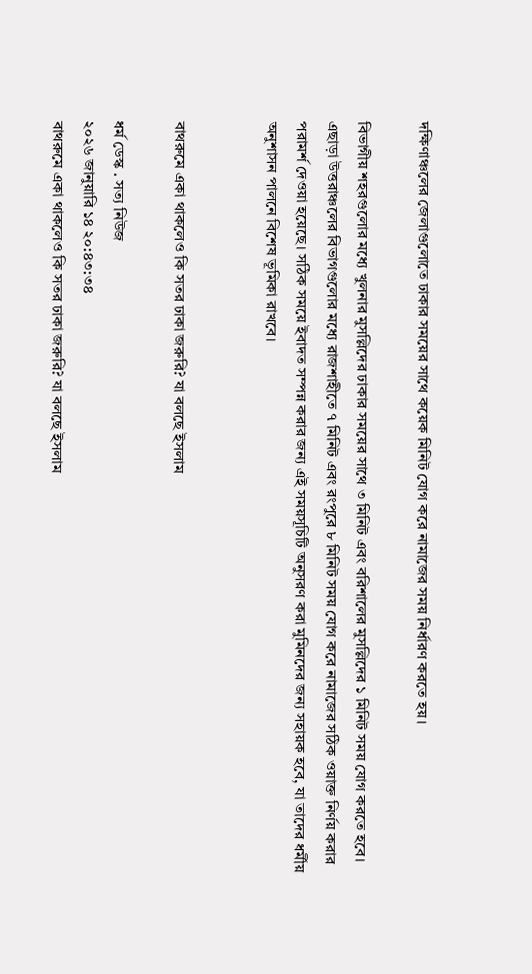দক্ষিণাঞ্চলের জেলাগুলোতে ঢাকার সময়ের সাথে কয়েক মিনিট যোগ করে নামাজের সময় নির্ধারণ করতে হয়।

বিভাগীয় শহরগুলোর মধ্যে খুলনার মুসল্লিদের ঢাকার সময়ের সাথে ৩ মিনিট এবং বরিশালের মুসল্লিদের ১ মিনিট সময় যোগ করতে হবে। এছাড়া উত্তরাঞ্চলের বিভাগগুলোর মধ্যে রাজশাহীতে ৭ মিনিট এবং রংপুরে ৮ মিনিট সময় যোগ করে নামাজের সঠিক ওয়াক্ত নির্ণয় করার পরামর্শ দেওয়া হয়েছে। সঠিক সময়ে ইবাদত সম্পন্ন করার জন্য এই সময়সূচিটি অনুসরণ করা মুমিনদের জন্য সহায়ক হবে, যা তাদের ধর্মীয় অনুশাসন পালনে বিশেষ ভূমিকা রাখবে।


বাথরুমে একা থাকলেও কি সতর ঢাকা জরুরি? যা বলছে ইসলাম

ধর্ম ডেস্ক . সত্য নিউজ
২০২৬ জানুয়ারি ১৪ ২০:৪৩:৩৪
বাথরুমে একা থাকলেও কি সতর ঢাকা জরুরি? যা বলছে ইসলাম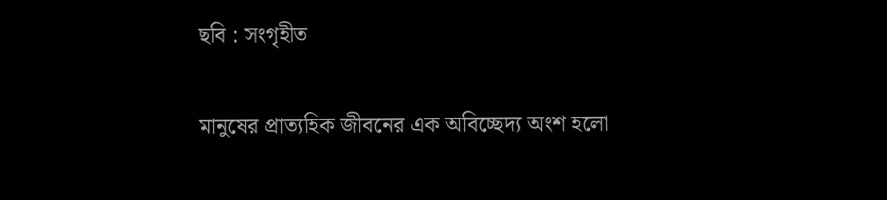ছবি : সংগৃহীত

মানুষের প্রাত্যহিক জীবনের এক অবিচ্ছেদ্য অংশ হলো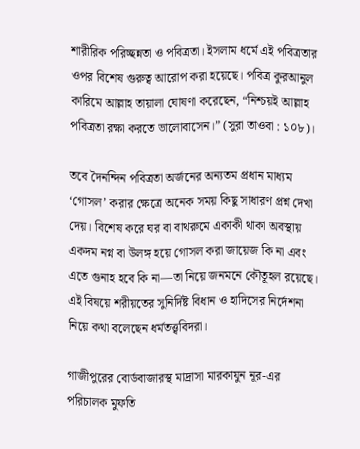শারীরিক পরিচ্ছন্নতা ও পবিত্রতা। ইসলাম ধর্মে এই পবিত্রতার ওপর বিশেষ গুরুত্ব আরোপ করা হয়েছে। পবিত্র কুরআনুল কারিমে আল্লাহ তায়ালা ঘোষণা করেছেন, “নিশ্চয়ই আল্লাহ পবিত্রতা রক্ষা করতে ভালোবাসেন।” (সুরা তাওবা : ১০৮)।

তবে দৈনন্দিন পবিত্রতা অর্জনের অন্যতম প্রধান মাধ্যম ‘গোসল’ করার ক্ষেত্রে অনেক সময় কিছু সাধারণ প্রশ্ন দেখা দেয়। বিশেষ করে ঘর বা বাথরুমে একাকী থাকা অবস্থায় একদম নগ্ন বা উলঙ্গ হয়ে গোসল করা জায়েজ কি না এবং এতে গুনাহ হবে কি না—তা নিয়ে জনমনে কৌতূহল রয়েছে। এই বিষয়ে শরীয়তের সুনির্দিষ্ট বিধান ও হাদিসের নির্দেশনা নিয়ে কথা বলেছেন ধর্মতত্ত্ববিদরা।

গাজীপুরের বোর্ডবাজারস্থ মাদ্রাসা মারকাযুন নূর-এর পরিচালক মুফতি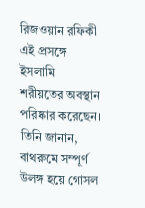রিজওয়ান রফিকী এই প্রসঙ্গে ইসলামি শরীয়তের অবস্থান পরিষ্কার করেছেন। তিনি জানান, বাথরুমে সম্পূর্ণ উলঙ্গ হয়ে গোসল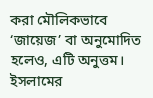করা মৌলিকভাবে ‘জায়েজ’ বা অনুমোদিত হলেও, এটি অনুত্তম। ইসলামের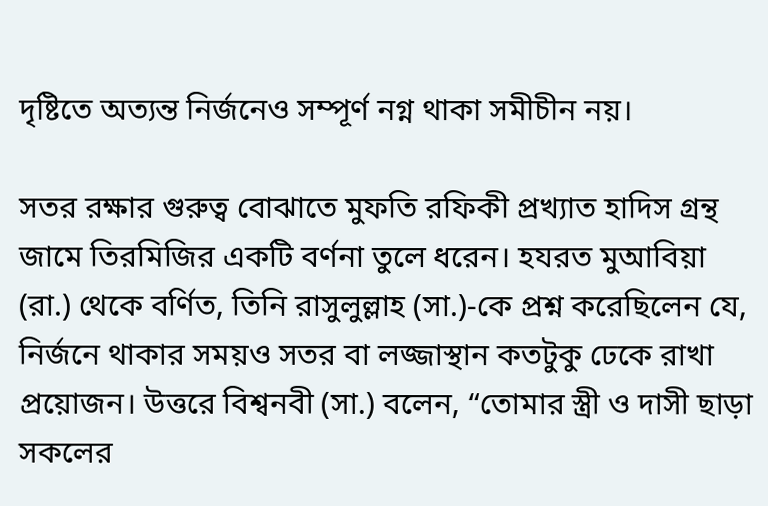দৃষ্টিতে অত্যন্ত নির্জনেও সম্পূর্ণ নগ্ন থাকা সমীচীন নয়।

সতর রক্ষার গুরুত্ব বোঝাতে মুফতি রফিকী প্রখ্যাত হাদিস গ্রন্থ জামে তিরমিজির একটি বর্ণনা তুলে ধরেন। হযরত মুআবিয়া (রা.) থেকে বর্ণিত, তিনি রাসুলুল্লাহ (সা.)-কে প্রশ্ন করেছিলেন যে, নির্জনে থাকার সময়ও সতর বা লজ্জাস্থান কতটুকু ঢেকে রাখা প্রয়োজন। উত্তরে বিশ্বনবী (সা.) বলেন, “তোমার স্ত্রী ও দাসী ছাড়া সকলের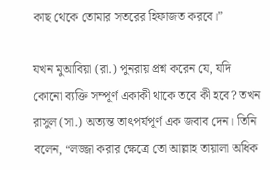কাছ থেকে তোমার সতরের হিফাজত করবে।”

যখন মুআবিয়া (রা.) পুনরায় প্রশ্ন করেন যে, যদি কোনো ব্যক্তি সম্পূর্ণ একাকী থাকে তবে কী হবে? তখন রাসুল (সা.) অত্যন্ত তাৎপর্যপূর্ণ এক জবাব দেন। তিনি বলেন, “লজ্জা করার ক্ষেত্রে তো আল্লাহ তায়ালা অধিক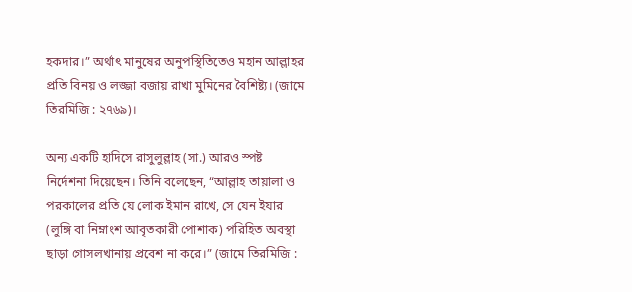হকদার।” অর্থাৎ মানুষের অনুপস্থিতিতেও মহান আল্লাহর প্রতি বিনয় ও লজ্জা বজায় রাখা মুমিনের বৈশিষ্ট্য। (জামে তিরমিজি : ২৭৬৯)।

অন্য একটি হাদিসে রাসুলুল্লাহ (সা.) আরও স্পষ্ট নির্দেশনা দিয়েছেন। তিনি বলেছেন, “আল্লাহ তায়ালা ও পরকালের প্রতি যে লোক ইমান রাখে, সে যেন ইযার (লুঙ্গি বা নিম্নাংশ আবৃতকারী পোশাক) পরিহিত অবস্থা ছাড়া গোসলখানায় প্রবেশ না করে।” (জামে তিরমিজি :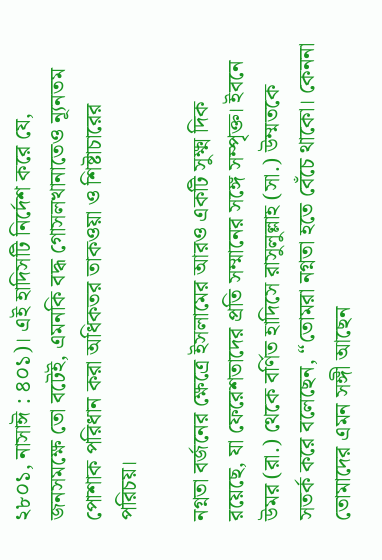২৮০১, নাসাঈ : ৪০১)। এই হাদিসটি নির্দেশ করে যে, জনসমক্ষে তো বটেই, এমনকি বদ্ধ গোসলখানাতেও ন্যূনতম পোশাক পরিধান করা অধিকতর তাকওয়া ও শিষ্টাচারের পরিচয়।

নগ্নতা বর্জনের ক্ষেত্রে ইসলামের আরও একটি সুক্ষ্ম দিক রয়েছে, যা ফেরেশতাদের প্রতি সম্মানের সঙ্গে সম্পৃক্ত। ইবনে উমর (রা.) থেকে বর্ণিত হাদিসে রাসুলুল্লাহ (সা.) উম্মতকে সতর্ক করে বলেছেন, “তোমরা নগ্নতা হতে বেঁচে থাকো। কেননা তোমাদের এমন সঙ্গী আছেন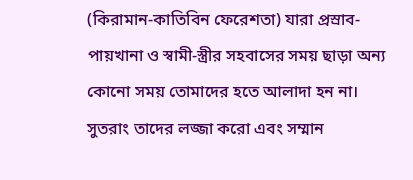(কিরামান-কাতিবিন ফেরেশতা) যারা প্রস্রাব-পায়খানা ও স্বামী-স্ত্রীর সহবাসের সময় ছাড়া অন্য কোনো সময় তোমাদের হতে আলাদা হন না। সুতরাং তাদের লজ্জা করো এবং সম্মান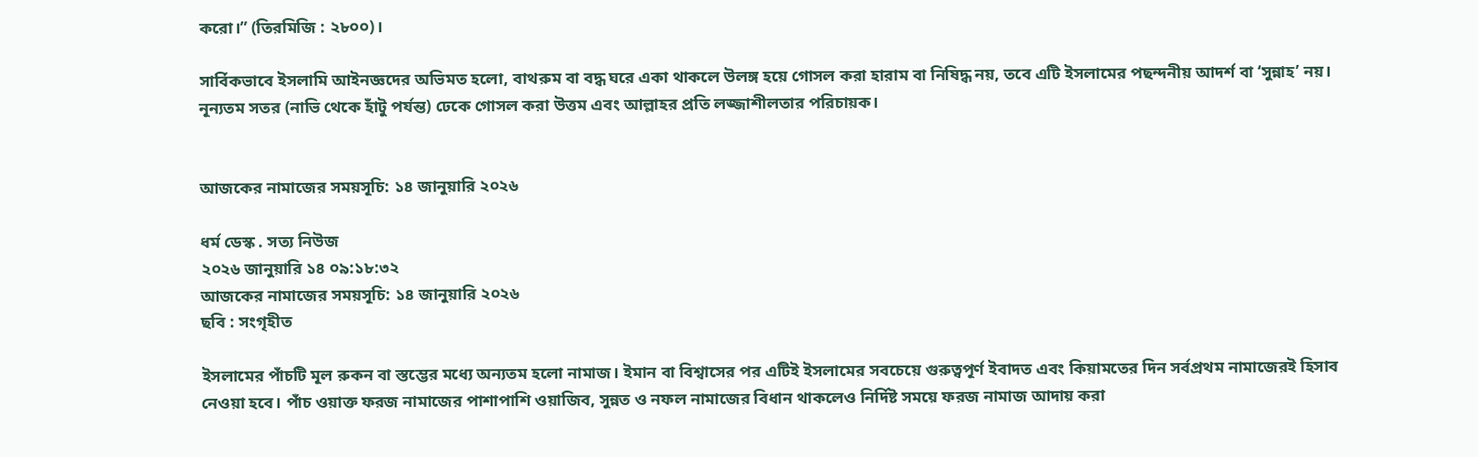করো।” (তিরমিজি : ২৮০০)।

সার্বিকভাবে ইসলামি আইনজ্ঞদের অভিমত হলো, বাথরুম বা বদ্ধ ঘরে একা থাকলে উলঙ্গ হয়ে গোসল করা হারাম বা নিষিদ্ধ নয়, তবে এটি ইসলামের পছন্দনীয় আদর্শ বা ‘সুন্নাহ’ নয়। নূন্যতম সতর (নাভি থেকে হাঁটু পর্যন্ত) ঢেকে গোসল করা উত্তম এবং আল্লাহর প্রতি লজ্জাশীলতার পরিচায়ক।


আজকের নামাজের সময়সূচি: ১৪ জানুয়ারি ২০২৬

ধর্ম ডেস্ক . সত্য নিউজ
২০২৬ জানুয়ারি ১৪ ০৯:১৮:৩২
আজকের নামাজের সময়সূচি: ১৪ জানুয়ারি ২০২৬
ছবি : সংগৃহীত

ইসলামের পাঁচটি মূল রুকন বা স্তম্ভের মধ্যে অন্যতম হলো নামাজ। ইমান বা বিশ্বাসের পর এটিই ইসলামের সবচেয়ে গুরুত্বপূর্ণ ইবাদত এবং কিয়ামতের দিন সর্বপ্রথম নামাজেরই হিসাব নেওয়া হবে। পাঁচ ওয়াক্ত ফরজ নামাজের পাশাপাশি ওয়াজিব, সুন্নত ও নফল নামাজের বিধান থাকলেও নির্দিষ্ট সময়ে ফরজ নামাজ আদায় করা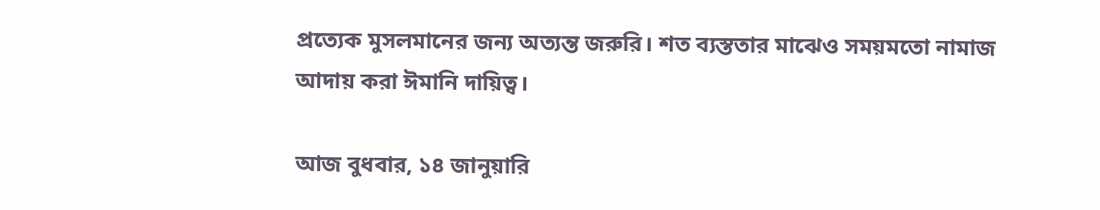প্রত্যেক মুসলমানের জন্য অত্যন্ত জরুরি। শত ব্যস্ততার মাঝেও সময়মতো নামাজ আদায় করা ঈমানি দায়িত্ব।

আজ বুধবার, ১৪ জানুয়ারি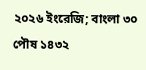২০২৬ ইংরেজি; বাংলা ৩০ পৌষ ১৪৩২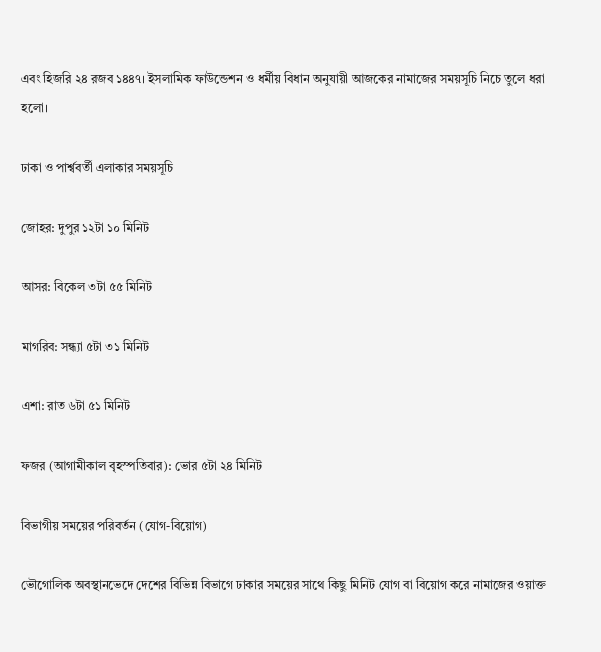এবং হিজরি ২৪ রজব ১৪৪৭। ইসলামিক ফাউন্ডেশন ও ধর্মীয় বিধান অনুযায়ী আজকের নামাজের সময়সূচি নিচে তুলে ধরা হলো।

ঢাকা ও পার্শ্ববর্তী এলাকার সময়সূচি

জোহর: দুপুর ১২টা ১০ মিনিট

আসর: বিকেল ৩টা ৫৫ মিনিট

মাগরিব: সন্ধ্যা ৫টা ৩১ মিনিট

এশা: রাত ৬টা ৫১ মিনিট

ফজর (আগামীকাল বৃহস্পতিবার): ভোর ৫টা ২৪ মিনিট

বিভাগীয় সময়ের পরিবর্তন (যোগ-বিয়োগ)

ভৌগোলিক অবস্থানভেদে দেশের বিভিন্ন বিভাগে ঢাকার সময়ের সাথে কিছু মিনিট যোগ বা বিয়োগ করে নামাজের ওয়াক্ত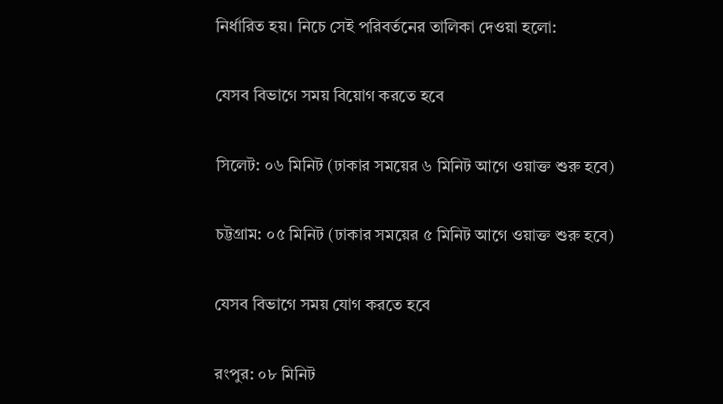নির্ধারিত হয়। নিচে সেই পরিবর্তনের তালিকা দেওয়া হলো:

যেসব বিভাগে সময় বিয়োগ করতে হবে

সিলেট: ০৬ মিনিট (ঢাকার সময়ের ৬ মিনিট আগে ওয়াক্ত শুরু হবে)

চট্টগ্রাম: ০৫ মিনিট (ঢাকার সময়ের ৫ মিনিট আগে ওয়াক্ত শুরু হবে)

যেসব বিভাগে সময় যোগ করতে হবে

রংপুর: ০৮ মিনিট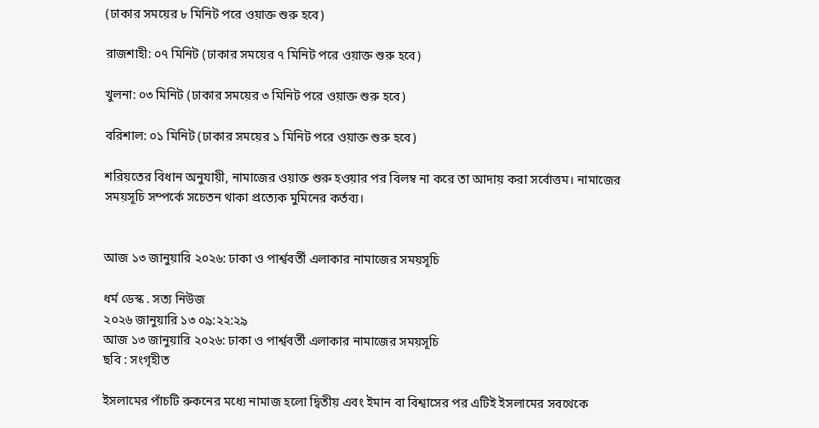(ঢাকার সময়ের ৮ মিনিট পরে ওয়াক্ত শুরু হবে)

রাজশাহী: ০৭ মিনিট (ঢাকার সময়ের ৭ মিনিট পরে ওয়াক্ত শুরু হবে)

খুলনা: ০৩ মিনিট (ঢাকার সময়ের ৩ মিনিট পরে ওয়াক্ত শুরু হবে)

বরিশাল: ০১ মিনিট (ঢাকার সময়ের ১ মিনিট পরে ওয়াক্ত শুরু হবে)

শরিয়তের বিধান অনুযায়ী, নামাজের ওয়াক্ত শুরু হওয়ার পর বিলম্ব না করে তা আদায় করা সর্বোত্তম। নামাজের সময়সূচি সম্পর্কে সচেতন থাকা প্রত্যেক মুমিনের কর্তব্য।


আজ ১৩ জানুয়ারি ২০২৬: ঢাকা ও পার্শ্ববর্তী এলাকার নামাজের সময়সূচি

ধর্ম ডেস্ক . সত্য নিউজ
২০২৬ জানুয়ারি ১৩ ০৯:২২:২৯
আজ ১৩ জানুয়ারি ২০২৬: ঢাকা ও পার্শ্ববর্তী এলাকার নামাজের সময়সূচি
ছবি : সংগৃহীত

ইসলামের পাঁচটি রুকনের মধ্যে নামাজ হলো দ্বিতীয় এবং ইমান বা বিশ্বাসের পর এটিই ইসলামের সবথেকে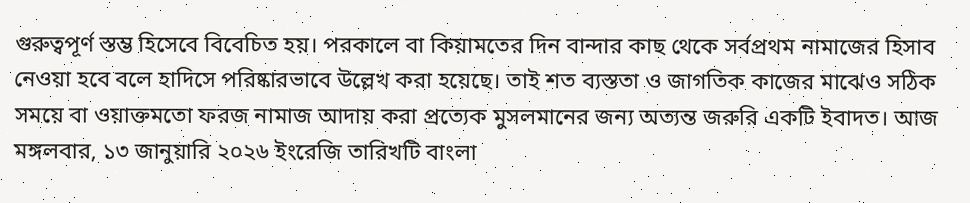গুরুত্বপূর্ণ স্তম্ভ হিসেবে বিবেচিত হয়। পরকালে বা কিয়ামতের দিন বান্দার কাছ থেকে সর্বপ্রথম নামাজের হিসাব নেওয়া হবে বলে হাদিসে পরিষ্কারভাবে উল্লেখ করা হয়েছে। তাই শত ব্যস্ততা ও জাগতিক কাজের মাঝেও সঠিক সময়ে বা ওয়াক্তমতো ফরজ নামাজ আদায় করা প্রত্যেক মুসলমানের জন্য অত্যন্ত জরুরি একটি ইবাদত। আজ মঙ্গলবার, ১৩ জানুয়ারি ২০২৬ ইংরেজি তারিখটি বাংলা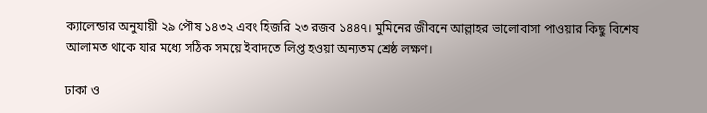ক্যালেন্ডার অনুযায়ী ২৯ পৌষ ১৪৩২ এবং হিজরি ২৩ রজব ১৪৪৭। মুমিনের জীবনে আল্লাহর ভালোবাসা পাওয়ার কিছু বিশেষ আলামত থাকে যার মধ্যে সঠিক সময়ে ইবাদতে লিপ্ত হওয়া অন্যতম শ্রেষ্ঠ লক্ষণ।

ঢাকা ও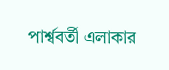পার্শ্ববর্তী এলাকার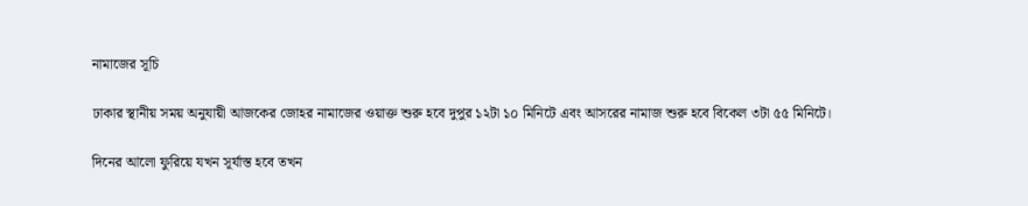নামাজের সূচি

ঢাকার স্থানীয় সময় অনুযায়ী আজকের জোহর নামাজের ওয়াক্ত শুরু হবে দুপুর ১২টা ১০ মিনিটে এবং আসরের নামাজ শুরু হবে বিকেল ৩টা ৫৫ মিনিটে।

দিনের আলো ফুরিয়ে যখন সূর্যাস্ত হবে তখন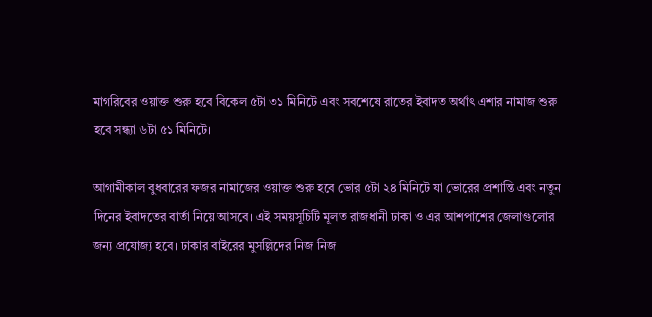মাগরিবের ওয়াক্ত শুরু হবে বিকেল ৫টা ৩১ মিনিটে এবং সবশেষে রাতের ইবাদত অর্থাৎ এশার নামাজ শুরু হবে সন্ধ্যা ৬টা ৫১ মিনিটে।

আগামীকাল বুধবারের ফজর নামাজের ওয়াক্ত শুরু হবে ভোর ৫টা ২৪ মিনিটে যা ভোরের প্রশান্তি এবং নতুন দিনের ইবাদতের বার্তা নিয়ে আসবে। এই সময়সূচিটি মূলত রাজধানী ঢাকা ও এর আশপাশের জেলাগুলোর জন্য প্রযোজ্য হবে। ঢাকার বাইরের মুসল্লিদের নিজ নিজ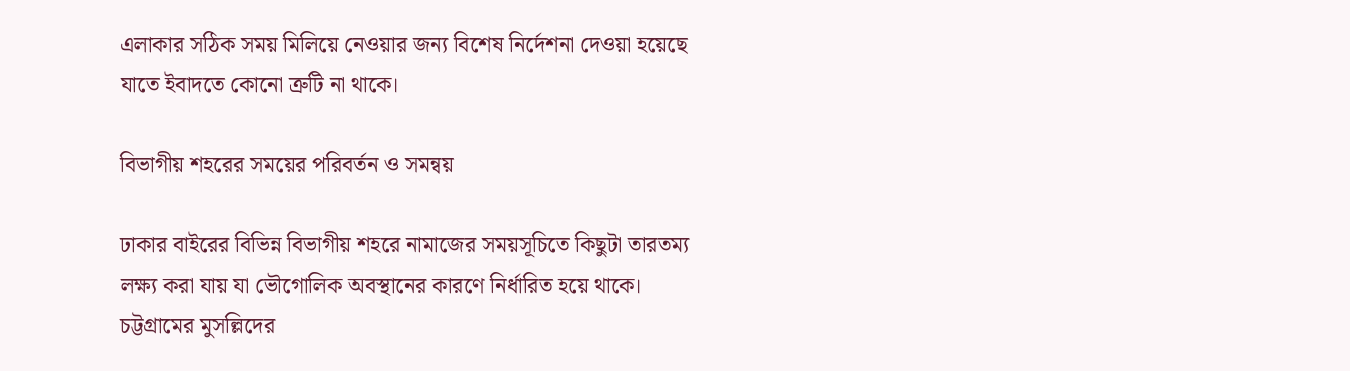এলাকার সঠিক সময় মিলিয়ে নেওয়ার জন্য বিশেষ নির্দেশনা দেওয়া হয়েছে যাতে ইবাদতে কোনো ত্রুটি না থাকে।

বিভাগীয় শহরের সময়ের পরিবর্তন ও সমন্বয়

ঢাকার বাইরের বিভিন্ন বিভাগীয় শহরে নামাজের সময়সূচিতে কিছুটা তারতম্য লক্ষ্য করা যায় যা ভৌগোলিক অবস্থানের কারণে নির্ধারিত হয়ে থাকে। চট্টগ্রামের মুসল্লিদের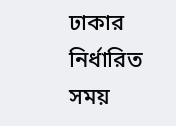ঢাকার নির্ধারিত সময়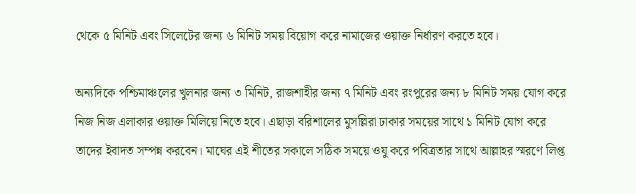থেকে ৫ মিনিট এবং সিলেটের জন্য ৬ মিনিট সময় বিয়োগ করে নামাজের ওয়াক্ত নির্ধারণ করতে হবে।

অন্যদিকে পশ্চিমাঞ্চলের খুলনার জন্য ৩ মিনিট, রাজশাহীর জন্য ৭ মিনিট এবং রংপুরের জন্য ৮ মিনিট সময় যোগ করে নিজ নিজ এলাকার ওয়াক্ত মিলিয়ে নিতে হবে। এছাড়া বরিশালের মুসল্লিরা ঢাকার সময়ের সাথে ১ মিনিট যোগ করে তাদের ইবাদত সম্পন্ন করবেন। মাঘের এই শীতের সকালে সঠিক সময়ে ওযু করে পবিত্রতার সাথে আল্লাহর স্মরণে লিপ্ত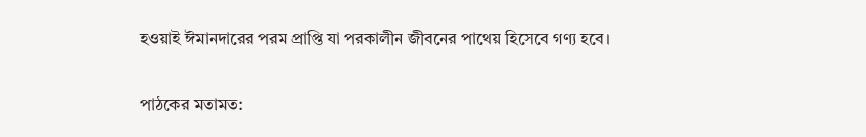হওয়াই ঈমানদারের পরম প্রাপ্তি যা পরকালীন জীবনের পাথেয় হিসেবে গণ্য হবে।

পাঠকের মতামত: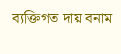ব্যক্তিগত দায় বনাম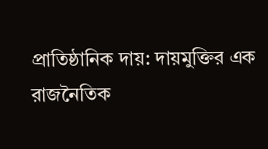প্রাতিষ্ঠানিক দায়: দায়মুক্তির এক রাজনৈতিক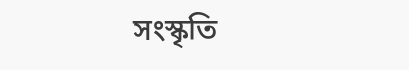সংস্কৃতি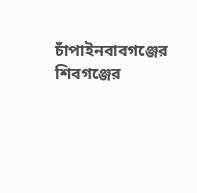চাঁপাইনবাবগঞ্জের শিবগঞ্জের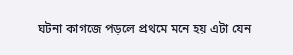ঘটনা কাগজে পড়লে প্রথমে মনে হয় এটা যেন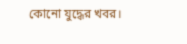কোনো যুদ্ধের খবর।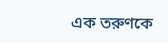এক তরুণকে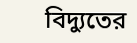বিদ্যুতের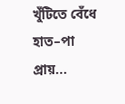খুঁটিতে বেঁধে হাত–পা প্রায়...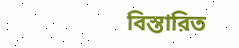বিস্তারিত